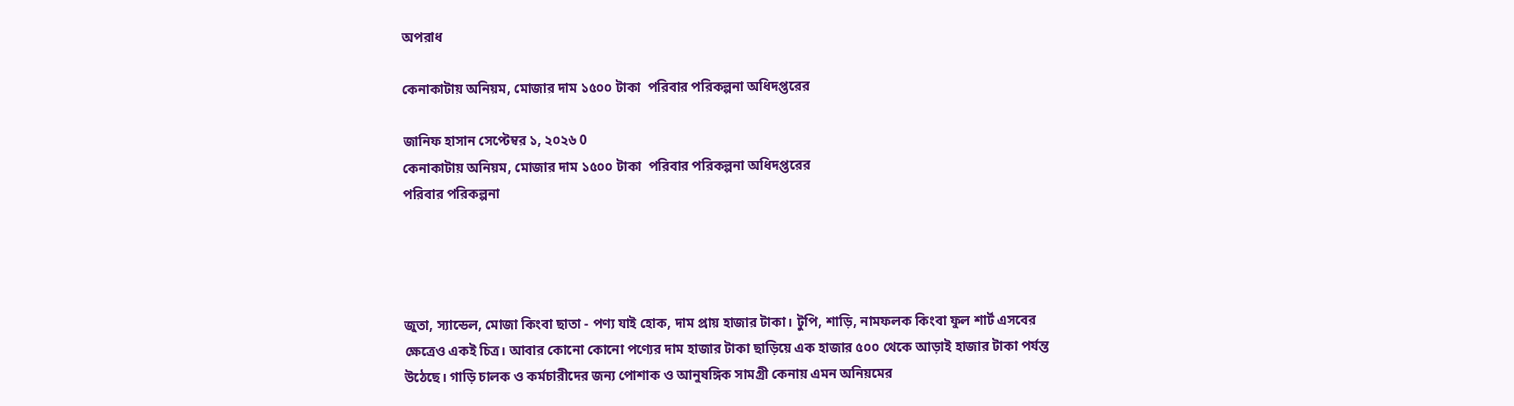অপরাধ

কেনাকাটায় অনিয়ম, মোজার দাম ১৫০০ টাকা  পরিবার পরিকল্পনা অধিদপ্তরের

জানিফ হাসান সেপ্টেম্বর ১, ২০২৬ 0
কেনাকাটায় অনিয়ম, মোজার দাম ১৫০০ টাকা  পরিবার পরিকল্পনা অধিদপ্তরের
পরিবার পরিকল্পনা




জুতা, স্যান্ডেল, মোজা কিংবা ছাতা - পণ্য যাই হোক, দাম প্রায় হাজার টাকা। টুপি, শাড়ি, নামফলক কিংবা ফুল শার্ট এসবের ক্ষেত্রেও একই চিত্র। আবার কোনো কোনো পণ্যের দাম হাজার টাকা ছাড়িয়ে এক হাজার ৫০০ থেকে আড়াই হাজার টাকা পর্যন্ত উঠেছে। গাড়ি চালক ও কর্মচারীদের জন্য পোশাক ও আনুষঙ্গিক সামগ্রী কেনায় এমন অনিয়মের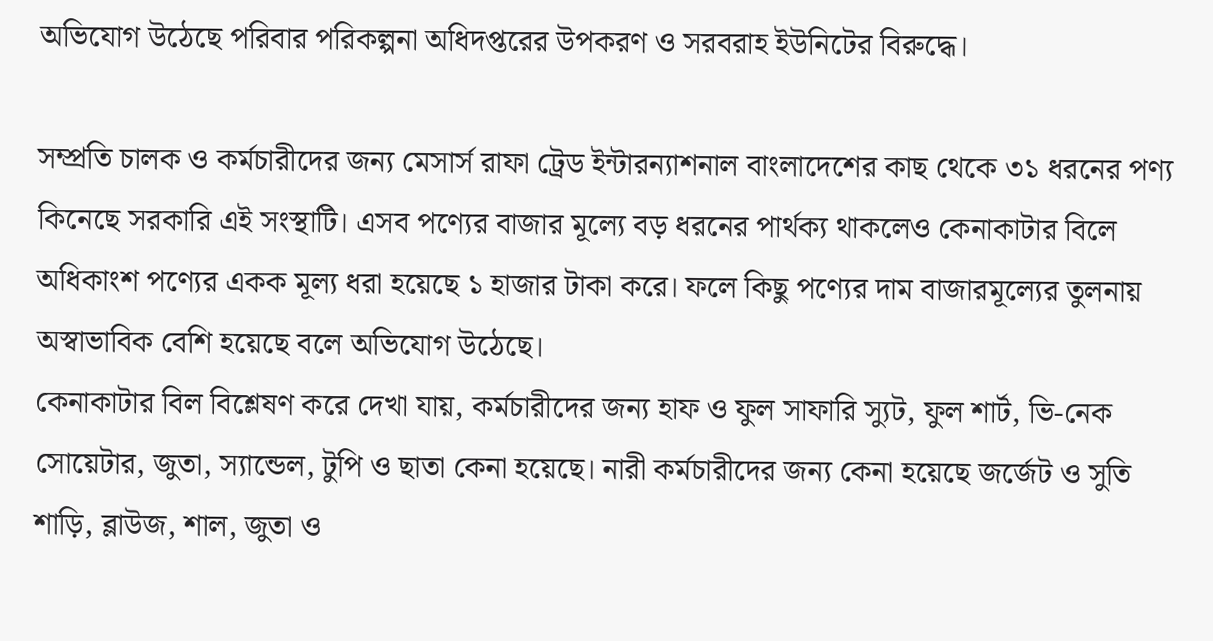অভিযোগ উঠেছে পরিবার পরিকল্পনা অধিদপ্তরের উপকরণ ও সরবরাহ ইউনিটের বিরুদ্ধে।

সম্প্রতি চালক ও কর্মচারীদের জন্য মেসার্স রাফা ট্রেড ইন্টারন্যাশনাল বাংলাদেশের কাছ থেকে ৩১ ধরনের পণ্য কিনেছে সরকারি এই সংস্থাটি। এসব পণ্যের বাজার মূল্যে বড় ধরনের পার্থক্য থাকলেও কেনাকাটার বিলে অধিকাংশ পণ্যের একক মূল্য ধরা হয়েছে ১ হাজার টাকা করে। ফলে কিছু পণ্যের দাম বাজারমূল্যের তুলনায় অস্বাভাবিক বেশি হয়েছে বলে অভিযোগ উঠেছে।
কেনাকাটার বিল বিশ্লেষণ করে দেখা যায়, কর্মচারীদের জন্য হাফ ও ফুল সাফারি স্যুট, ফুল শার্ট, ভি-নেক সোয়েটার, জুতা, স্যান্ডেল, টুপি ও ছাতা কেনা হয়েছে। নারী কর্মচারীদের জন্য কেনা হয়েছে জর্জেট ও সুতি শাড়ি, ব্লাউজ, শাল, জুতা ও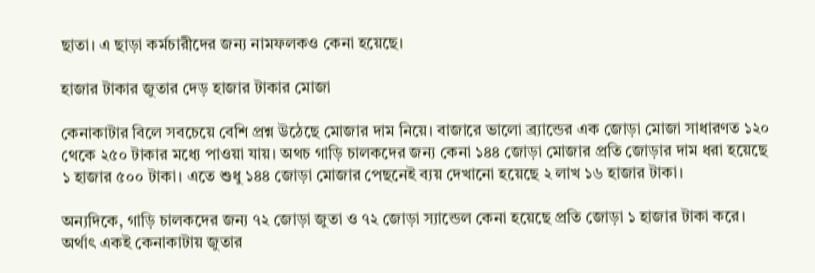ছাতা। এ ছাড়া কর্মচারীদের জন্য নামফলকও কেনা হয়েছে।

হাজার টাকার জুতার দেড় হাজার টাকার মোজা

কেনাকাটার বিলে সবচেয়ে বেশি প্রশ্ন উঠেছে মোজার দাম নিয়ে। বাজারে ভালো ব্র্যান্ডের এক জোড়া মোজা সাধারণত ১২০ থেকে ২৫০ টাকার মধ্যে পাওয়া যায়। অথচ গাড়ি চালকদের জন্য কেনা ১৪৪ জোড়া মোজার প্রতি জোড়ার দাম ধরা হয়েছে ১ হাজার ৫০০ টাকা। এতে শুধু ১৪৪ জোড়া মোজার পেছনেই ব্যয় দেখানো হয়েছে ২ লাখ ১৬ হাজার টাকা।

অন্যদিকে, গাড়ি চালকদের জন্য ৭২ জোড়া জুতা ও ৭২ জোড়া স্যান্ডেল কেনা হয়েছে প্রতি জোড়া ১ হাজার টাকা করে। অর্থাৎ একই কেনাকাটায় জুতার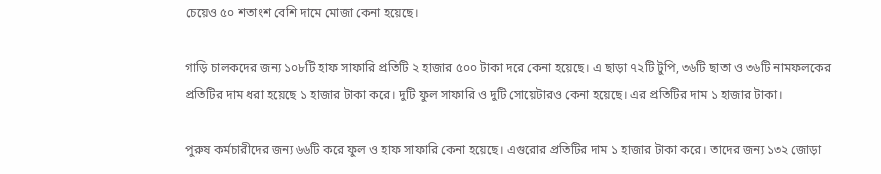চেয়েও ৫০ শতাংশ বেশি দামে মোজা কেনা হয়েছে।

গাড়ি চালকদের জন্য ১০৮টি হাফ সাফারি প্রতিটি ২ হাজার ৫০০ টাকা দরে কেনা হয়েছে। এ ছাড়া ৭২টি টুপি, ৩৬টি ছাতা ও ৩৬টি নামফলকের প্রতিটির দাম ধরা হয়েছে ১ হাজার টাকা করে। দুটি ফুল সাফারি ও দুটি সোয়েটারও কেনা হয়েছে। এর প্রতিটির দাম ১ হাজার টাকা।

পুরুষ কর্মচারীদের জন্য ৬৬টি করে ফুল ও হাফ সাফারি কেনা হয়েছে। এগুরোর প্রতিটির দাম ১ হাজার টাকা করে। তাদের জন্য ১৩২ জোড়া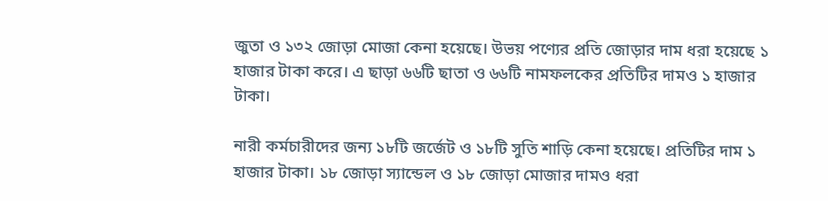জুতা ও ১৩২ জোড়া মোজা কেনা হয়েছে। উভয় পণ্যের প্রতি জোড়ার দাম ধরা হয়েছে ১ হাজার টাকা করে। এ ছাড়া ৬৬টি ছাতা ও ৬৬টি নামফলকের প্রতিটির দামও ১ হাজার টাকা।

নারী কর্মচারীদের জন্য ১৮টি জর্জেট ও ১৮টি সুতি শাড়ি কেনা হয়েছে। প্রতিটির দাম ১ হাজার টাকা। ১৮ জোড়া স্যান্ডেল ও ১৮ জোড়া মোজার দামও ধরা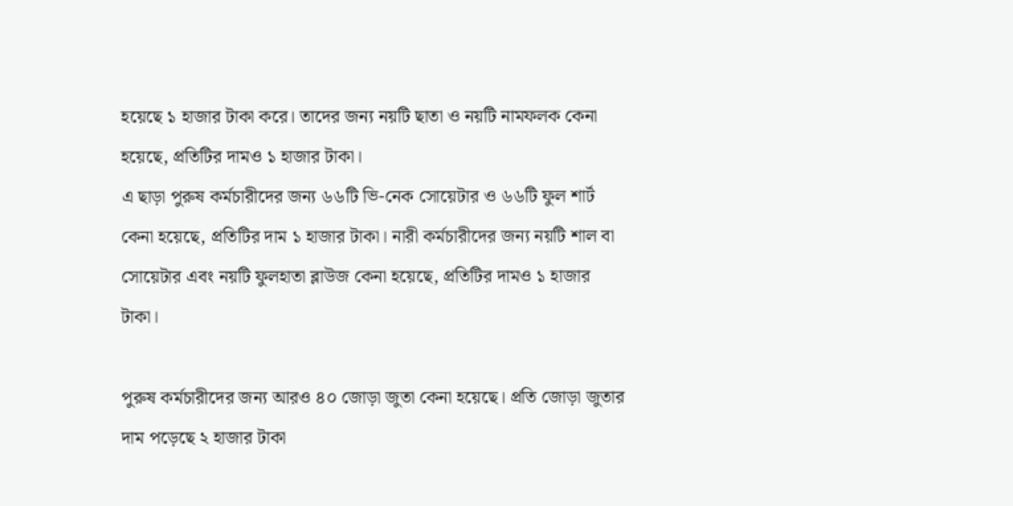হয়েছে ১ হাজার টাকা করে। তাদের জন্য নয়টি ছাতা ও নয়টি নামফলক কেনা হয়েছে, প্রতিটির দামও ১ হাজার টাকা।
এ ছাড়া পুরুষ কর্মচারীদের জন্য ৬৬টি ভি-নেক সোয়েটার ও ৬৬টি ফুল শার্ট কেনা হয়েছে, প্রতিটির দাম ১ হাজার টাকা। নারী কর্মচারীদের জন্য নয়টি শাল বা সোয়েটার এবং নয়টি ফুলহাতা ব্লাউজ কেনা হয়েছে, প্রতিটির দামও ১ হাজার টাকা।

পুরুষ কর্মচারীদের জন্য আরও ৪০ জোড়া জুতা কেনা হয়েছে। প্রতি জোড়া জুতার দাম পড়েছে ২ হাজার টাকা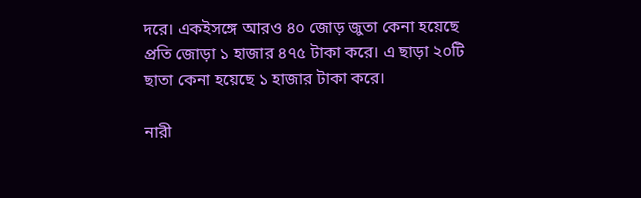দরে। একইসঙ্গে আরও ৪০ জোড় জুতা কেনা হয়েছে প্রতি জোড়া ১ হাজার ৪৭৫ টাকা করে। এ ছাড়া ২০টি ছাতা কেনা হয়েছে ১ হাজার টাকা করে।

নারী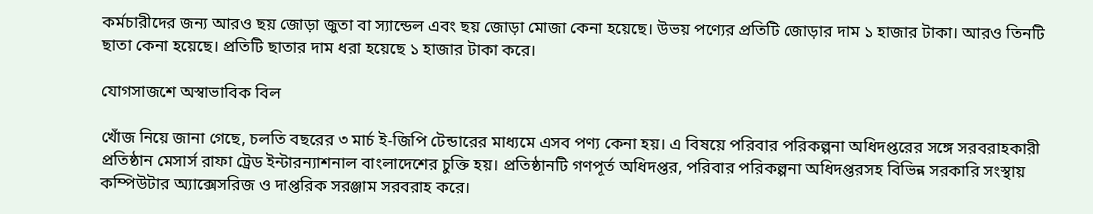কর্মচারীদের জন্য আরও ছয় জোড়া জুতা বা স্যান্ডেল এবং ছয় জোড়া মোজা কেনা হয়েছে। উভয় পণ্যের প্রতিটি জোড়ার দাম ১ হাজার টাকা। আরও তিনটি ছাতা কেনা হয়েছে। প্রতিটি ছাতার দাম ধরা হয়েছে ১ হাজার টাকা করে।

যোগসাজশে অস্বাভাবিক বিল

খোঁজ নিয়ে জানা গেছে, চলতি বছরের ৩ মার্চ ই-জিপি টেন্ডারের মাধ্যমে এসব পণ্য কেনা হয়। এ বিষয়ে পরিবার পরিকল্পনা অধিদপ্তরের সঙ্গে সরবরাহকারী প্রতিষ্ঠান মেসার্স রাফা ট্রেড ইন্টারন্যাশনাল বাংলাদেশের চুক্তি হয়। প্রতিষ্ঠানটি গণপূর্ত অধিদপ্তর, পরিবার পরিকল্পনা অধিদপ্তরসহ বিভিন্ন সরকারি সংস্থায় কম্পিউটার অ্যাক্সেসরিজ ও দাপ্তরিক সরঞ্জাম সরবরাহ করে।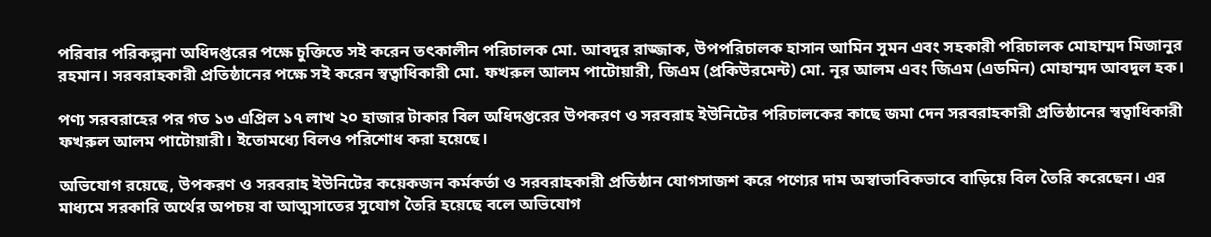পরিবার পরিকল্পনা অধিদপ্তরের পক্ষে চুক্তিতে সই করেন তৎকালীন পরিচালক মো. আবদুর রাজ্জাক, উপপরিচালক হাসান আমিন সুমন এবং সহকারী পরিচালক মোহাম্মদ মিজানুর রহমান। সরবরাহকারী প্রতিষ্ঠানের পক্ষে সই করেন স্বত্বাধিকারী মো. ফখরুল আলম পাটোয়ারী, জিএম (প্রকিউরমেন্ট) মো. নূর আলম এবং জিএম (এডমিন) মোহাম্মদ আবদুল হক।

পণ্য সরবরাহের পর গত ১৩ এপ্রিল ১৭ লাখ ২০ হাজার টাকার বিল অধিদপ্তরের উপকরণ ও সরবরাহ ইউনিটের পরিচালকের কাছে জমা দেন সরবরাহকারী প্রতিষ্ঠানের স্বত্বাধিকারী ফখরুল আলম পাটোয়ারী। ইতোমধ্যে বিলও পরিশোধ করা হয়েছে।

অভিযোগ রয়েছে, উপকরণ ও সরবরাহ ইউনিটের কয়েকজন কর্মকর্তা ও সরবরাহকারী প্রতিষ্ঠান যোগসাজশ করে পণ্যের দাম অস্বাভাবিকভাবে বাড়িয়ে বিল তৈরি করেছেন। এর মাধ্যমে সরকারি অর্থের অপচয় বা আত্মসাতের সুযোগ তৈরি হয়েছে বলে অভিযোগ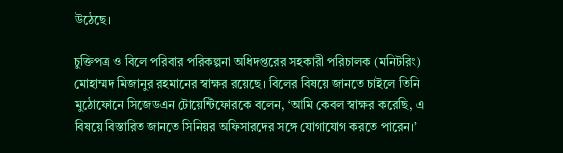উঠেছে।

চুক্তিপত্র ও বিলে পরিবার পরিকল্পনা অধিদপ্তরের সহকারী পরিচালক (মনিটরিং) মোহাম্মদ মিজানুর রহমানের স্বাক্ষর রয়েছে। বিলের বিষয়ে জানতে চাইলে তিনি মুঠোফোনে সিজেডএন টোয়েন্টিফোরকে বলেন, ‘আমি কেবল স্বাক্ষর করেছি, এ বিষয়ে বিস্তারিত জানতে সিনিয়র অফিসারদের সঙ্গে যোগাযোগ করতে পারেন।’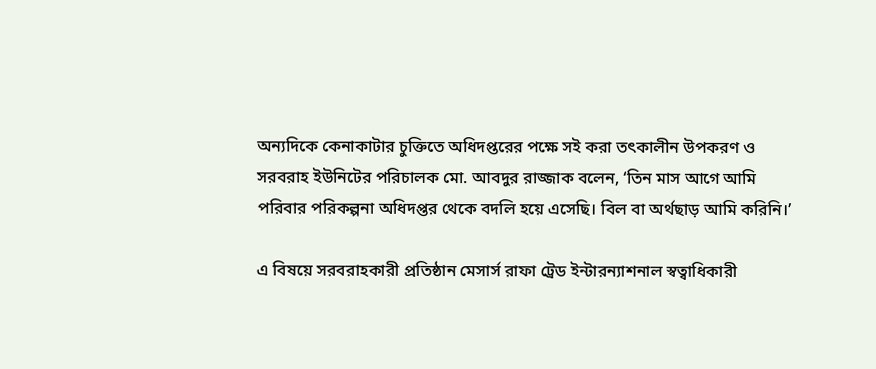অন্যদিকে কেনাকাটার চুক্তিতে অধিদপ্তরের পক্ষে সই করা তৎকালীন উপকরণ ও সরবরাহ ইউনিটের পরিচালক মো. আবদুর রাজ্জাক বলেন, ‘তিন মাস আগে আমি পরিবার পরিকল্পনা অধিদপ্তর থেকে বদলি হয়ে এসেছি। বিল বা অর্থছাড় আমি করিনি।’

এ বিষয়ে সরবরাহকারী প্রতিষ্ঠান মেসার্স রাফা ট্রেড ইন্টারন্যাশনাল স্বত্বাধিকারী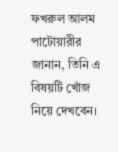ফখরুল আলম পাটোয়ারীর জানান, তিনি এ বিষয়টি খোঁজ নিয়ে দেখবেন।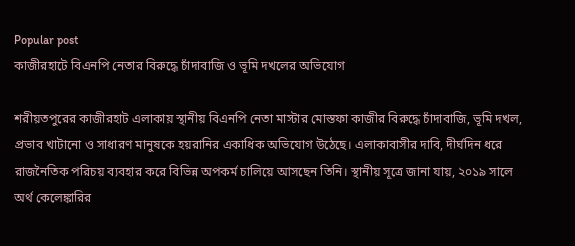Popular post
কাজীরহাটে বিএনপি নেতার বিরুদ্ধে চাঁদাবাজি ও ভূমি দখলের অভিযোগ

শরীয়তপুরের কাজীরহাট এলাকায় স্থানীয় বিএনপি নেতা মাস্টার মোস্তফা কাজীর বিরুদ্ধে চাঁদাবাজি, ভূমি দখল, প্রভাব খাটানো ও সাধারণ মানুষকে হয়রানির একাধিক অভিযোগ উঠেছে। এলাকাবাসীর দাবি, দীর্ঘদিন ধরে রাজনৈতিক পরিচয় ব্যবহার করে বিভিন্ন অপকর্ম চালিয়ে আসছেন তিনি। স্থানীয় সূত্রে জানা যায়, ২০১৯ সালে অর্থ কেলেঙ্কারির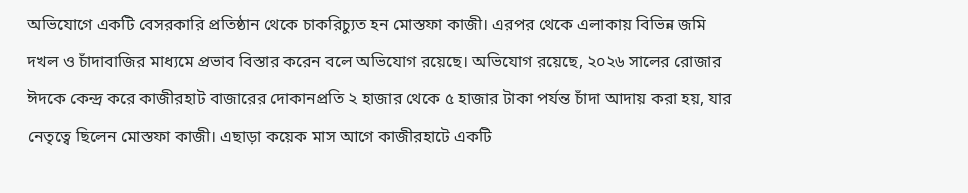অভিযোগে একটি বেসরকারি প্রতিষ্ঠান থেকে চাকরিচ্যুত হন মোস্তফা কাজী। এরপর থেকে এলাকায় বিভিন্ন জমি দখল ও চাঁদাবাজির মাধ্যমে প্রভাব বিস্তার করেন বলে অভিযোগ রয়েছে। অভিযোগ রয়েছে, ২০২৬ সালের রোজার ঈদকে কেন্দ্র করে কাজীরহাট বাজারের দোকানপ্রতি ২ হাজার থেকে ৫ হাজার টাকা পর্যন্ত চাঁদা আদায় করা হয়, যার নেতৃত্বে ছিলেন মোস্তফা কাজী। এছাড়া কয়েক মাস আগে কাজীরহাটে একটি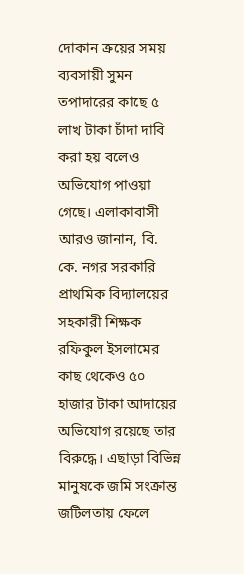দোকান ক্রয়ের সময় ব্যবসায়ী সুমন তপাদারের কাছে ৫ লাখ টাকা চাঁদা দাবি করা হয় বলেও অভিযোগ পাওয়া গেছে। এলাকাবাসী আরও জানান, বি. কে. নগর সরকারি প্রাথমিক বিদ্যালয়ের সহকারী শিক্ষক রফিকুল ইসলামের কাছ থেকেও ৫০ হাজার টাকা আদায়ের অভিযোগ রয়েছে তার বিরুদ্ধে। এছাড়া বিভিন্ন মানুষকে জমি সংক্রান্ত জটিলতায় ফেলে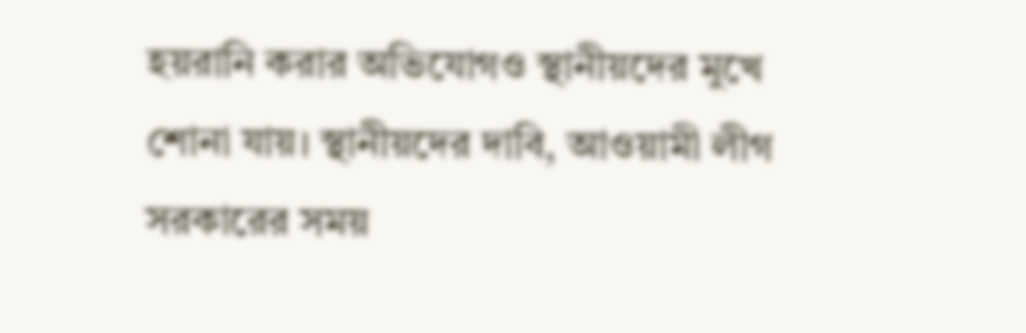হয়রানি করার অভিযোগও স্থানীয়দের মুখে শোনা যায়। স্থানীয়দের দাবি, আওয়ামী লীগ সরকারের সময়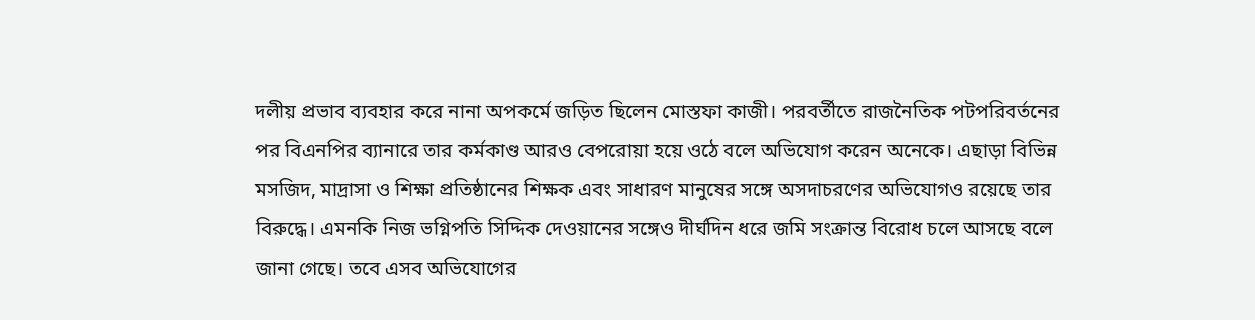দলীয় প্রভাব ব্যবহার করে নানা অপকর্মে জড়িত ছিলেন মোস্তফা কাজী। পরবর্তীতে রাজনৈতিক পটপরিবর্তনের পর বিএনপির ব্যানারে তার কর্মকাণ্ড আরও বেপরোয়া হয়ে ওঠে বলে অভিযোগ করেন অনেকে। এছাড়া বিভিন্ন মসজিদ, মাদ্রাসা ও শিক্ষা প্রতিষ্ঠানের শিক্ষক এবং সাধারণ মানুষের সঙ্গে অসদাচরণের অভিযোগও রয়েছে তার বিরুদ্ধে। এমনকি নিজ ভগ্নিপতি সিদ্দিক দেওয়ানের সঙ্গেও দীর্ঘদিন ধরে জমি সংক্রান্ত বিরোধ চলে আসছে বলে জানা গেছে। তবে এসব অভিযোগের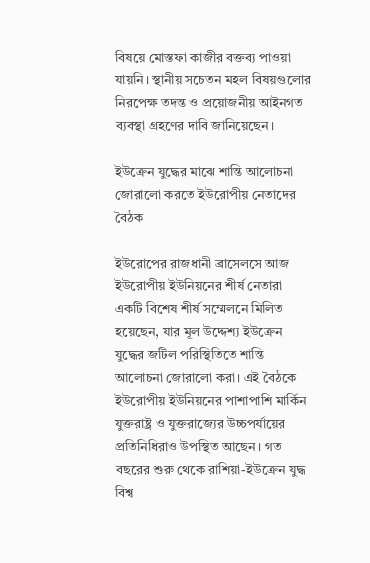বিষয়ে মোস্তফা কাজীর বক্তব্য পাওয়া যায়নি। স্থানীয় সচেতন মহল বিষয়গুলোর নিরপেক্ষ তদন্ত ও প্রয়োজনীয় আইনগত ব্যবস্থা গ্রহণের দাবি জানিয়েছেন।

ইউক্রেন যুদ্ধের মাঝে শান্তি আলোচনা জোরালো করতে ইউরোপীয় নেতাদের বৈঠক

ইউরোপের রাজধানী ব্রাসেলসে আজ ইউরোপীয় ইউনিয়নের শীর্ষ নেতারা একটি বিশেষ শীর্ষ সম্মেলনে মিলিত হয়েছেন, যার মূল উদ্দেশ্য ইউক্রেন যুদ্ধের জটিল পরিস্থিতিতে শান্তি আলোচনা জোরালো করা। এই বৈঠকে ইউরোপীয় ইউনিয়নের পাশাপাশি মার্কিন যুক্তরাষ্ট্র ও যুক্তরাজ্যের উচ্চপর্যায়ের প্রতিনিধিরাও উপস্থিত আছেন। গত বছরের শুরু থেকে রাশিয়া-ইউক্রেন যুদ্ধ বিশ্ব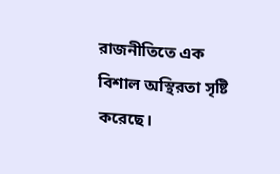রাজনীতিতে এক বিশাল অস্থিরতা সৃষ্টি করেছে।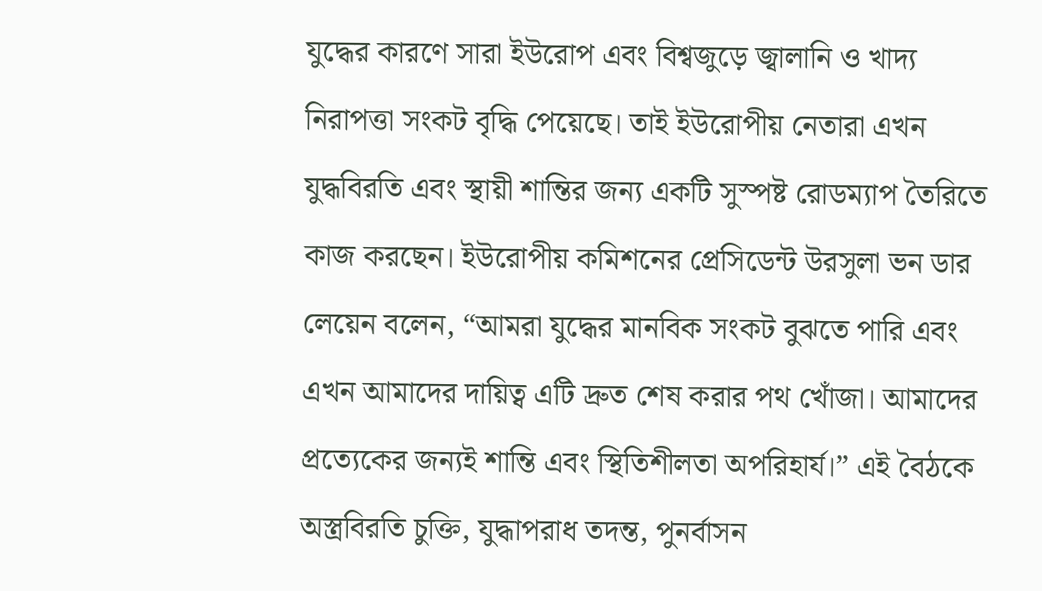যুদ্ধের কারণে সারা ইউরোপ এবং বিশ্বজুড়ে জ্বালানি ও খাদ্য নিরাপত্তা সংকট বৃদ্ধি পেয়েছে। তাই ইউরোপীয় নেতারা এখন যুদ্ধবিরতি এবং স্থায়ী শান্তির জন্য একটি সুস্পষ্ট রোডম্যাপ তৈরিতে কাজ করছেন। ইউরোপীয় কমিশনের প্রেসিডেন্ট উরসুলা ভন ডার লেয়েন বলেন, “আমরা যুদ্ধের মানবিক সংকট বুঝতে পারি এবং এখন আমাদের দায়িত্ব এটি দ্রুত শেষ করার পথ খোঁজা। আমাদের প্রত্যেকের জন্যই শান্তি এবং স্থিতিশীলতা অপরিহার্য।” এই বৈঠকে অস্ত্রবিরতি চুক্তি, যুদ্ধাপরাধ তদন্ত, পুনর্বাসন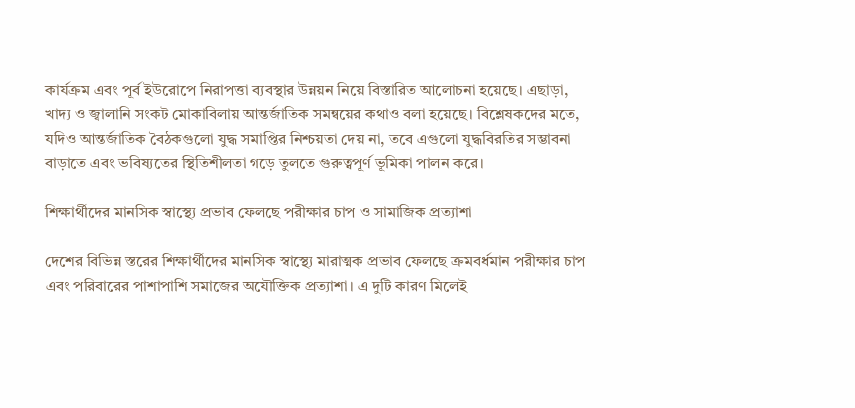কার্যক্রম এবং পূর্ব ইউরোপে নিরাপত্তা ব্যবস্থার উন্নয়ন নিয়ে বিস্তারিত আলোচনা হয়েছে। এছাড়া, খাদ্য ও জ্বালানি সংকট মোকাবিলায় আন্তর্জাতিক সমন্বয়ের কথাও বলা হয়েছে। বিশ্লেষকদের মতে, যদিও আন্তর্জাতিক বৈঠকগুলো যুদ্ধ সমাপ্তির নিশ্চয়তা দেয় না, তবে এগুলো যুদ্ধবিরতির সম্ভাবনা বাড়াতে এবং ভবিষ্যতের স্থিতিশীলতা গড়ে তুলতে গুরুত্বপূর্ণ ভূমিকা পালন করে।

শিক্ষার্থীদের মানসিক স্বাস্থ্যে প্রভাব ফেলছে পরীক্ষার চাপ ও সামাজিক প্রত্যাশা

দেশের বিভিন্ন স্তরের শিক্ষার্থীদের মানসিক স্বাস্থ্যে মারাত্মক প্রভাব ফেলছে ক্রমবর্ধমান পরীক্ষার চাপ এবং পরিবারের পাশাপাশি সমাজের অযৌক্তিক প্রত্যাশা। এ দুটি কারণ মিলেই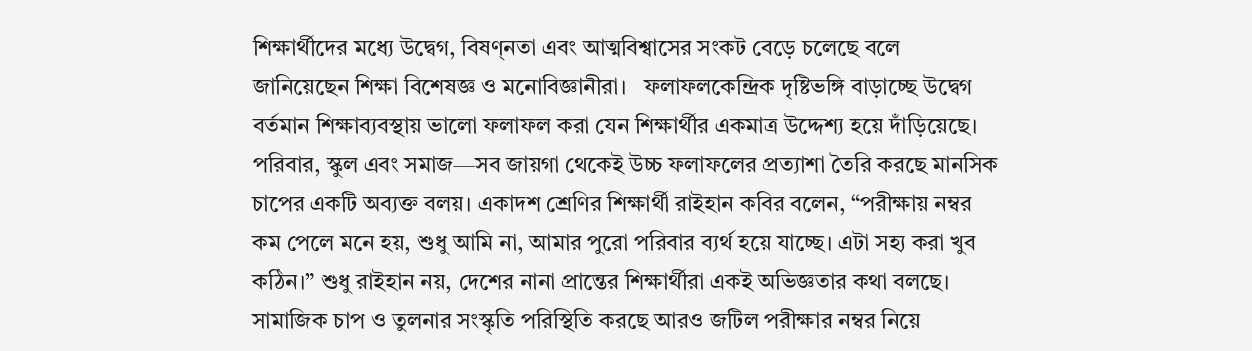শিক্ষার্থীদের মধ্যে উদ্বেগ, বিষণ্নতা এবং আত্মবিশ্বাসের সংকট বেড়ে চলেছে বলে জানিয়েছেন শিক্ষা বিশেষজ্ঞ ও মনোবিজ্ঞানীরা।   ফলাফলকেন্দ্রিক দৃষ্টিভঙ্গি বাড়াচ্ছে উদ্বেগ বর্তমান শিক্ষাব্যবস্থায় ভালো ফলাফল করা যেন শিক্ষার্থীর একমাত্র উদ্দেশ্য হয়ে দাঁড়িয়েছে। পরিবার, স্কুল এবং সমাজ—সব জায়গা থেকেই উচ্চ ফলাফলের প্রত্যাশা তৈরি করছে মানসিক চাপের একটি অব্যক্ত বলয়। একাদশ শ্রেণির শিক্ষার্থী রাইহান কবির বলেন, “পরীক্ষায় নম্বর কম পেলে মনে হয়, শুধু আমি না, আমার পুরো পরিবার ব্যর্থ হয়ে যাচ্ছে। এটা সহ্য করা খুব কঠিন।” শুধু রাইহান নয়, দেশের নানা প্রান্তের শিক্ষার্থীরা একই অভিজ্ঞতার কথা বলছে।   সামাজিক চাপ ও তুলনার সংস্কৃতি পরিস্থিতি করছে আরও জটিল পরীক্ষার নম্বর নিয়ে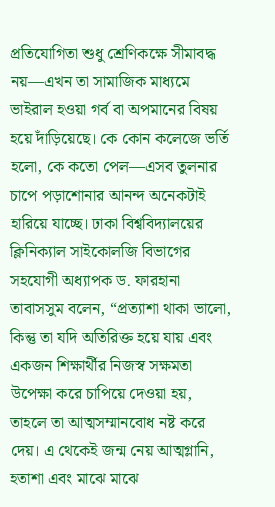প্রতিযোগিতা শুধু শ্রেণিকক্ষে সীমাবদ্ধ নয়—এখন তা সামাজিক মাধ্যমে ভাইরাল হওয়া গর্ব বা অপমানের বিষয় হয়ে দাঁড়িয়েছে। কে কোন কলেজে ভর্তি হলো, কে কতো পেল—এসব তুলনার চাপে পড়াশোনার আনন্দ অনেকটাই হারিয়ে যাচ্ছে। ঢাকা বিশ্ববিদ্যালয়ের ক্লিনিক্যাল সাইকোলজি বিভাগের সহযোগী অধ্যাপক ড. ফারহানা তাবাসসুম বলেন, “প্রত্যাশা থাকা ভালো, কিন্তু তা যদি অতিরিক্ত হয়ে যায় এবং একজন শিক্ষার্থীর নিজস্ব সক্ষমতা উপেক্ষা করে চাপিয়ে দেওয়া হয়, তাহলে তা আত্মসম্মানবোধ নষ্ট করে দেয়। এ থেকেই জন্ম নেয় আত্মগ্লানি, হতাশা এবং মাঝে মাঝে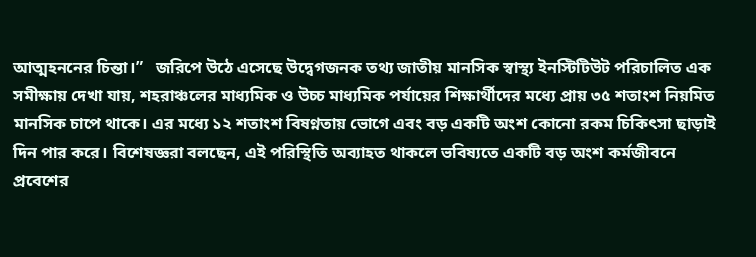আত্মহননের চিন্তা।”   জরিপে উঠে এসেছে উদ্বেগজনক তথ্য জাতীয় মানসিক স্বাস্থ্য ইনস্টিটিউট পরিচালিত এক সমীক্ষায় দেখা যায়, শহরাঞ্চলের মাধ্যমিক ও উচ্চ মাধ্যমিক পর্যায়ের শিক্ষার্থীদের মধ্যে প্রায় ৩৫ শতাংশ নিয়মিত মানসিক চাপে থাকে। এর মধ্যে ১২ শতাংশ বিষণ্নতায় ভোগে এবং বড় একটি অংশ কোনো রকম চিকিৎসা ছাড়াই দিন পার করে। বিশেষজ্ঞরা বলছেন, এই পরিস্থিতি অব্যাহত থাকলে ভবিষ্যতে একটি বড় অংশ কর্মজীবনে প্রবেশের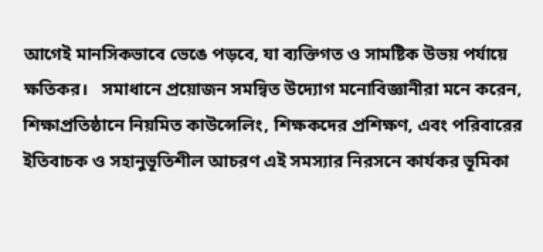আগেই মানসিকভাবে ভেঙে পড়বে, যা ব্যক্তিগত ও সামষ্টিক উভয় পর্যায়ে ক্ষতিকর।   সমাধানে প্রয়োজন সমন্বিত উদ্যোগ মনোবিজ্ঞানীরা মনে করেন, শিক্ষাপ্রতিষ্ঠানে নিয়মিত কাউন্সেলিং, শিক্ষকদের প্রশিক্ষণ, এবং পরিবারের ইতিবাচক ও সহানুভূতিশীল আচরণ এই সমস্যার নিরসনে কার্যকর ভূমিকা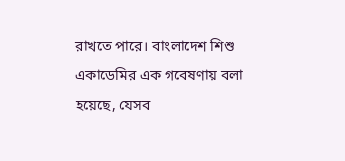রাখতে পারে। বাংলাদেশ শিশু একাডেমির এক গবেষণায় বলা হয়েছে, যেসব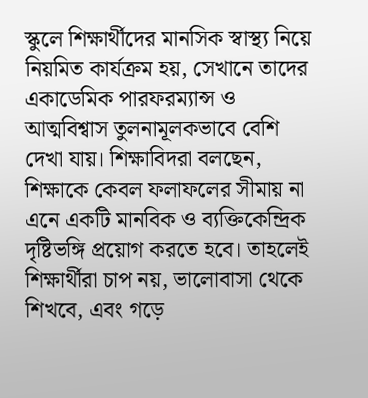স্কুলে শিক্ষার্থীদের মানসিক স্বাস্থ্য নিয়ে নিয়মিত কার্যক্রম হয়, সেখানে তাদের একাডেমিক পারফরম্যান্স ও আত্মবিশ্বাস তুলনামূলকভাবে বেশি দেখা যায়। শিক্ষাবিদরা বলছেন, শিক্ষাকে কেবল ফলাফলের সীমায় না এনে একটি মানবিক ও ব্যক্তিকেন্দ্রিক দৃষ্টিভঙ্গি প্রয়োগ করতে হবে। তাহলেই শিক্ষার্থীরা চাপ নয়, ভালোবাসা থেকে শিখবে, এবং গড়ে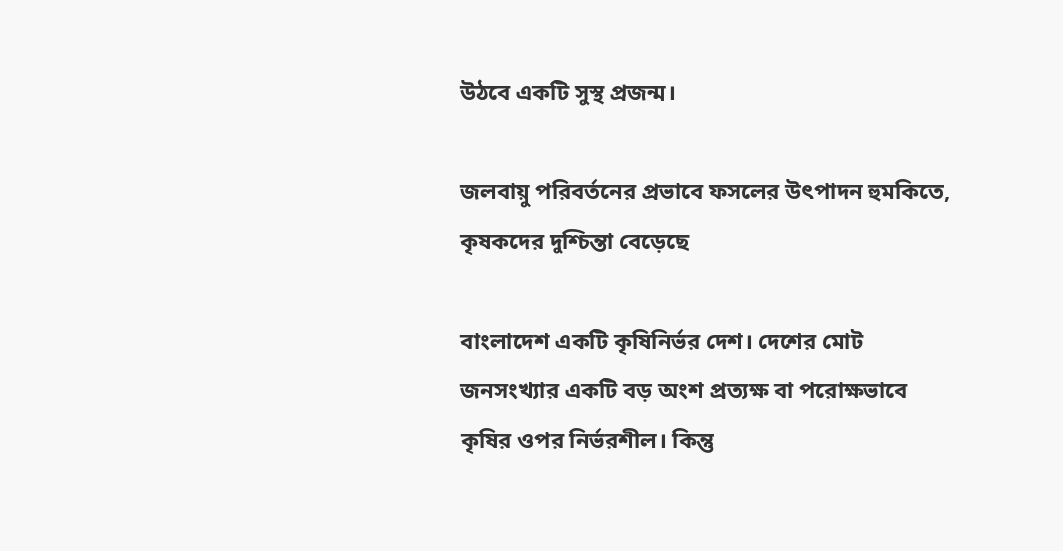উঠবে একটি সুস্থ প্রজন্ম।

জলবায়ু পরিবর্তনের প্রভাবে ফসলের উৎপাদন হুমকিতে, কৃষকদের দুশ্চিন্তা বেড়েছে

বাংলাদেশ একটি কৃষিনির্ভর দেশ। দেশের মোট জনসংখ্যার একটি বড় অংশ প্রত্যক্ষ বা পরোক্ষভাবে কৃষির ওপর নির্ভরশীল। কিন্তু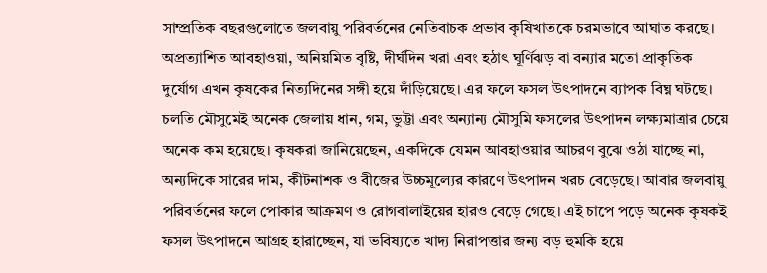সাম্প্রতিক বছরগুলোতে জলবায়ু পরিবর্তনের নেতিবাচক প্রভাব কৃষিখাতকে চরমভাবে আঘাত করছে। অপ্রত্যাশিত আবহাওয়া, অনিয়মিত বৃষ্টি, দীর্ঘদিন খরা এবং হঠাৎ ঘূর্ণিঝড় বা বন্যার মতো প্রাকৃতিক দুর্যোগ এখন কৃষকের নিত্যদিনের সঙ্গী হয়ে দাঁড়িয়েছে। এর ফলে ফসল উৎপাদনে ব্যাপক বিঘ্ন ঘটছে।   চলতি মৌসুমেই অনেক জেলায় ধান, গম, ভুট্টা এবং অন্যান্য মৌসুমি ফসলের উৎপাদন লক্ষ্যমাত্রার চেয়ে অনেক কম হয়েছে। কৃষকরা জানিয়েছেন, একদিকে যেমন আবহাওয়ার আচরণ বুঝে ওঠা যাচ্ছে না, অন্যদিকে সারের দাম, কীটনাশক ও বীজের উচ্চমূল্যের কারণে উৎপাদন খরচ বেড়েছে। আবার জলবায়ু পরিবর্তনের ফলে পোকার আক্রমণ ও রোগবালাইয়ের হারও বেড়ে গেছে। এই চাপে পড়ে অনেক কৃষকই ফসল উৎপাদনে আগ্রহ হারাচ্ছেন, যা ভবিষ্যতে খাদ্য নিরাপত্তার জন্য বড় হুমকি হয়ে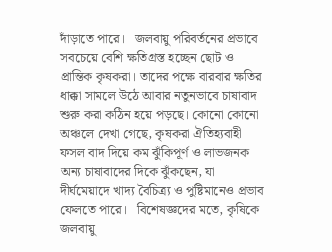দাঁড়াতে পারে।   জলবায়ু পরিবর্তনের প্রভাবে সবচেয়ে বেশি ক্ষতিগ্রস্ত হচ্ছেন ছোট ও প্রান্তিক কৃষকরা। তাদের পক্ষে বারবার ক্ষতির ধাক্কা সামলে উঠে আবার নতুনভাবে চাষাবাদ শুরু করা কঠিন হয়ে পড়ছে। কোনো কোনো অঞ্চলে দেখা গেছে, কৃষকরা ঐতিহ্যবাহী ফসল বাদ দিয়ে কম ঝুঁকিপূর্ণ ও লাভজনক অন্য চাষাবাদের দিকে ঝুঁকছেন, যা দীর্ঘমেয়াদে খাদ্য বৈচিত্র্য ও পুষ্টিমানেও প্রভাব ফেলতে পারে।   বিশেষজ্ঞদের মতে, কৃষিকে জলবায়ু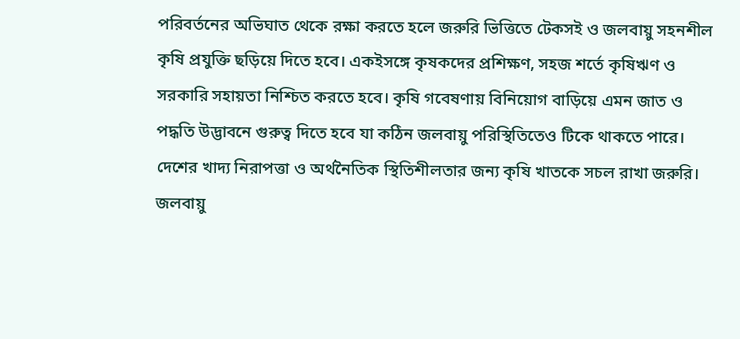পরিবর্তনের অভিঘাত থেকে রক্ষা করতে হলে জরুরি ভিত্তিতে টেকসই ও জলবায়ু সহনশীল কৃষি প্রযুক্তি ছড়িয়ে দিতে হবে। একইসঙ্গে কৃষকদের প্রশিক্ষণ, সহজ শর্তে কৃষিঋণ ও সরকারি সহায়তা নিশ্চিত করতে হবে। কৃষি গবেষণায় বিনিয়োগ বাড়িয়ে এমন জাত ও পদ্ধতি উদ্ভাবনে গুরুত্ব দিতে হবে যা কঠিন জলবায়ু পরিস্থিতিতেও টিকে থাকতে পারে।   দেশের খাদ্য নিরাপত্তা ও অর্থনৈতিক স্থিতিশীলতার জন্য কৃষি খাতকে সচল রাখা জরুরি। জলবায়ু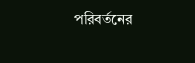পরিবর্তনের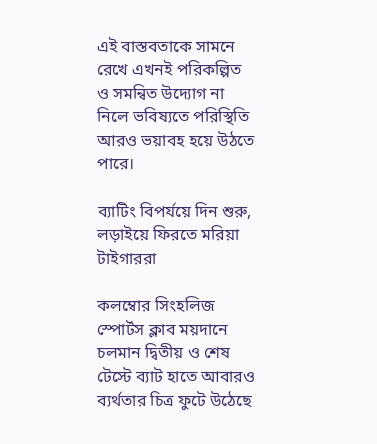এই বাস্তবতাকে সামনে রেখে এখনই পরিকল্পিত ও সমন্বিত উদ্যোগ না নিলে ভবিষ্যতে পরিস্থিতি আরও ভয়াবহ হয়ে উঠতে পারে।

ব্যাটিং বিপর্যয়ে দিন শুরু, লড়াইয়ে ফিরতে মরিয়া টাইগাররা

কলম্বোর সিংহলিজ স্পোর্টস ক্লাব ময়দানে চলমান দ্বিতীয় ও শেষ টেস্টে ব্যাট হাতে আবারও ব্যর্থতার চিত্র ফুটে উঠেছে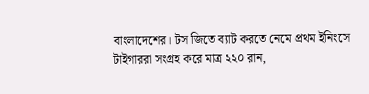বাংলাদেশের। টস জিতে ব্যাট করতে নেমে প্রথম ইনিংসে টাইগাররা সংগ্রহ করে মাত্র ২২০ রান,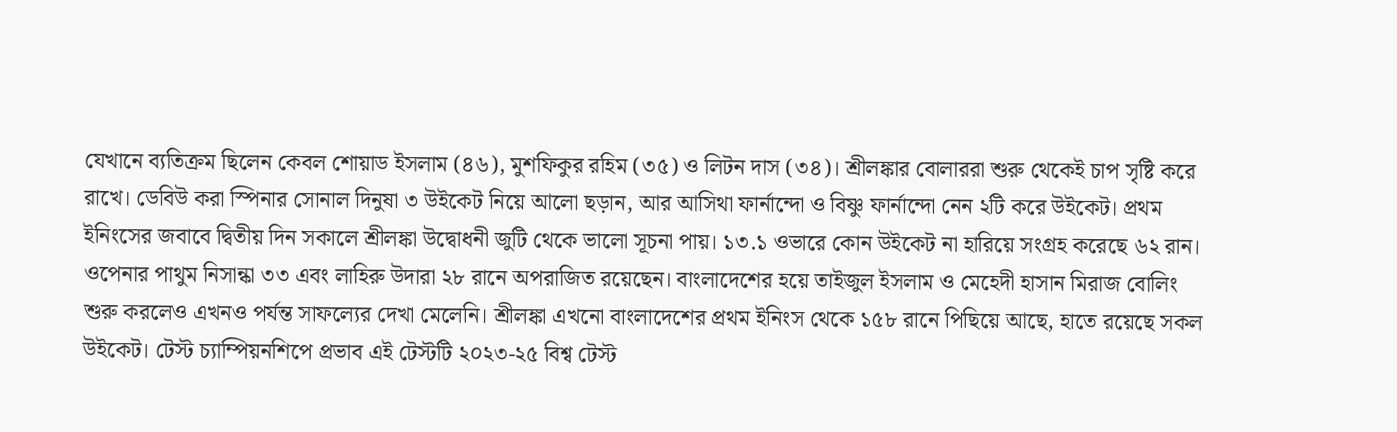যেখানে ব্যতিক্রম ছিলেন কেবল শোয়াড ইসলাম (৪৬), মুশফিকুর রহিম (৩৫) ও লিটন দাস (৩৪)। শ্রীলঙ্কার বোলাররা শুরু থেকেই চাপ সৃষ্টি করে রাখে। ডেবিউ করা স্পিনার সোনাল দিনুষা ৩ উইকেট নিয়ে আলো ছড়ান, আর আসিথা ফার্নান্দো ও বিষ্ণু ফার্নান্দো নেন ২টি করে উইকেট। প্রথম ইনিংসের জবাবে দ্বিতীয় দিন সকালে শ্রীলঙ্কা উদ্বোধনী জুটি থেকে ভালো সূচনা পায়। ১৩.১ ওভারে কোন উইকেট না হারিয়ে সংগ্রহ করেছে ৬২ রান। ওপেনার পাথুম নিসান্কা ৩৩ এবং লাহিরু উদারা ২৮ রানে অপরাজিত রয়েছেন। বাংলাদেশের হয়ে তাইজুল ইসলাম ও মেহেদী হাসান মিরাজ বোলিং শুরু করলেও এখনও পর্যন্ত সাফল্যের দেখা মেলেনি। শ্রীলঙ্কা এখনো বাংলাদেশের প্রথম ইনিংস থেকে ১৫৮ রানে পিছিয়ে আছে, হাতে রয়েছে সকল উইকেট। টেস্ট চ্যাম্পিয়নশিপে প্রভাব এই টেস্টটি ২০২৩-২৫ বিশ্ব টেস্ট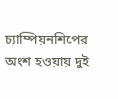চ্যাম্পিয়নশিপের অংশ হওয়ায় দুই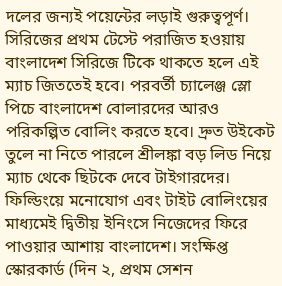দলের জন্যই পয়েন্টের লড়াই গুরুত্বপূর্ণ। সিরিজের প্রথম টেস্টে পরাজিত হওয়ায় বাংলাদেশ সিরিজে টিকে থাকতে হলে এই ম্যাচ জিততেই হবে। পরবর্তী চ্যালেঞ্জ স্লো পিচে বাংলাদেশ বোলারদের আরও পরিকল্পিত বোলিং করতে হবে। দ্রুত উইকেট তুলে না নিতে পারলে শ্রীলঙ্কা বড় লিড নিয়ে ম্যাচ থেকে ছিটকে দেবে টাইগারদের। ফিল্ডিংয়ে মনোযোগ এবং টাইট বোলিংয়ের মাধ্যমেই দ্বিতীয় ইনিংসে নিজেদের ফিরে পাওয়ার আশায় বাংলাদেশ। সংক্ষিপ্ত স্কোরকার্ড (দিন ২, প্রথম সেশন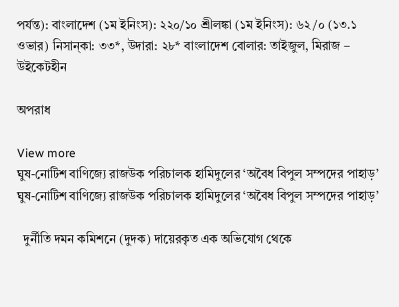পর্যন্ত): বাংলাদেশ (১ম ইনিংস): ২২০/১০ শ্রীলঙ্কা (১ম ইনিংস): ৬২/০ (১৩.১ ওভার) নিসান্কা: ৩৩*, উদারা: ২৮* বাংলাদেশ বোলার: তাইজুল, মিরাজ – উইকেটহীন

অপরাধ

View more
ঘুষ-নোটিশ বাণিজ্যে রাজউক পরিচালক হামিদুলের ‘অবৈধ বিপুল সম্পদের পাহাড়’
ঘুষ-নোটিশ বাণিজ্যে রাজউক পরিচালক হামিদুলের ‘অবৈধ বিপুল সম্পদের পাহাড়’

  দুর্নীতি দমন কমিশনে (দুদক) দায়েরকৃত এক অভিযোগ থেকে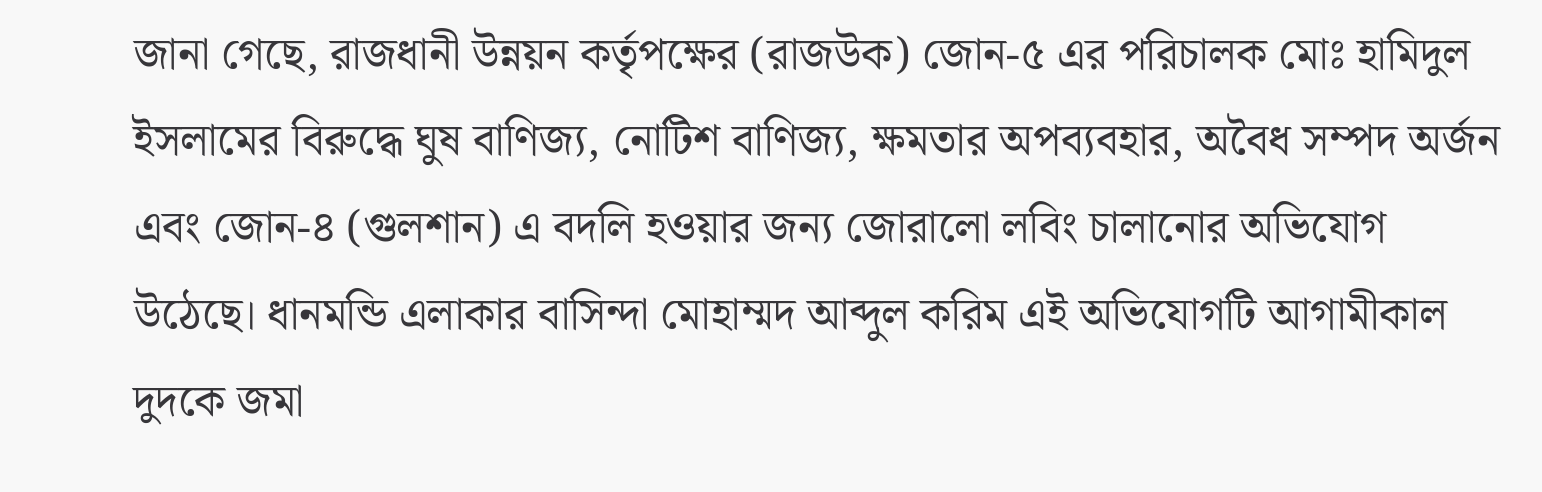জানা গেছে, রাজধানী উন্নয়ন কর্তৃপক্ষের (রাজউক) জোন-৫ এর পরিচালক মোঃ হামিদুল ইসলামের বিরুদ্ধে ঘুষ বাণিজ্য, নোটিশ বাণিজ্য, ক্ষমতার অপব্যবহার, অবৈধ সম্পদ অর্জন এবং জোন-৪ (গুলশান) এ বদলি হওয়ার জন্য জোরালো লবিং চালানোর অভিযোগ উঠেছে। ধানমন্ডি এলাকার বাসিন্দা মোহাম্মদ আব্দুল করিম এই অভিযোগটি আগামীকাল দুদকে জমা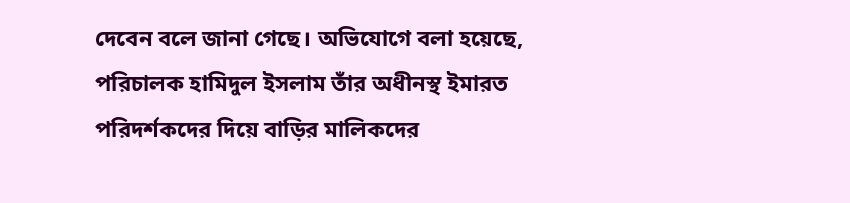দেবেন বলে জানা গেছে। অভিযোগে বলা হয়েছে, পরিচালক হামিদুল ইসলাম তাঁর অধীনস্থ ইমারত পরিদর্শকদের দিয়ে বাড়ির মালিকদের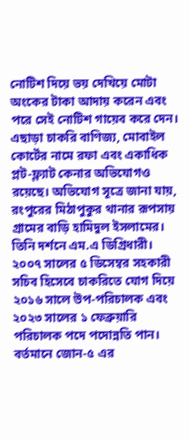নোটিশ দিয়ে ভয় দেখিয়ে মোটা অংকের টাকা আদায় করেন এবং পরে সেই নোটিশ গায়েব করে দেন। এছাড়া চাকরি বাণিজ্য, মোবাইল কোর্টের নামে রফা এবং একাধিক প্লট-ফ্ল্যাট কেনার অভিযোগও রয়েছে। অভিযোগ সূত্রে জানা যায়, রংপুরের মিঠাপুকুর থানার রূপসায় গ্রামের বাড়ি হামিদুল ইসলামের। তিনি দর্শনে এম.এ ডিগ্রিধারী। ২০০৭ সালের ৫ ডিসেম্বর সহকারী সচিব হিসেবে চাকরিতে যোগ দিয়ে ২০১৬ সালে উপ-পরিচালক এবং ২০২৩ সালের ১ ফেব্রুয়ারি পরিচালক পদে পদোন্নতি পান। বর্তমানে জোন-৫ এর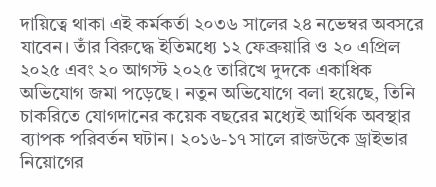দায়িত্বে থাকা এই কর্মকর্তা ২০৩৬ সালের ২৪ নভেম্বর অবসরে যাবেন। তাঁর বিরুদ্ধে ইতিমধ্যে ১২ ফেব্রুয়ারি ও ২০ এপ্রিল ২০২৫ এবং ২০ আগস্ট ২০২৫ তারিখে দুদকে একাধিক অভিযোগ জমা পড়েছে। নতুন অভিযোগে বলা হয়েছে, তিনি চাকরিতে যোগদানের কয়েক বছরের মধ্যেই আর্থিক অবস্থার ব্যাপক পরিবর্তন ঘটান। ২০১৬-১৭ সালে রাজউকে ড্রাইভার নিয়োগের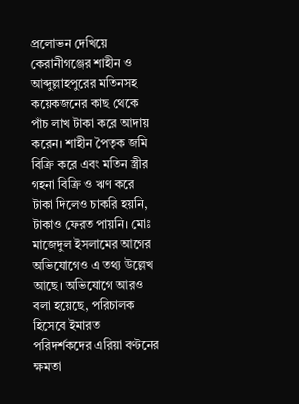প্রলোভন দেখিয়ে কেরানীগঞ্জের শাহীন ও আব্দুল্লাহপুরের মতিনসহ কয়েকজনের কাছ থেকে পাঁচ লাখ টাকা করে আদায় করেন। শাহীন পৈতৃক জমি বিক্রি করে এবং মতিন স্ত্রীর গহনা বিক্রি ও ঋণ করে টাকা দিলেও চাকরি হয়নি, টাকাও ফেরত পায়নি। মোঃ মাজেদুল ইসলামের আগের অভিযোগেও এ তথ্য উল্লেখ আছে। অভিযোগে আরও বলা হয়েছে, পরিচালক হিসেবে ইমারত পরিদর্শকদের এরিয়া বণ্টনের ক্ষমতা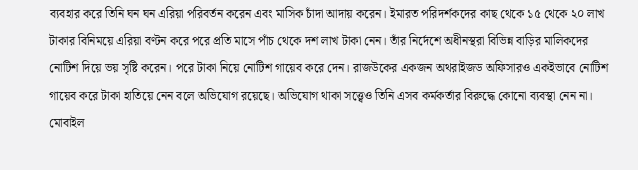ব্যবহার করে তিনি ঘন ঘন এরিয়া পরিবর্তন করেন এবং মাসিক চাঁদা আদায় করেন। ইমারত পরিদর্শকদের কাছ থেকে ১৫ থেকে ২০ লাখ টাকার বিনিময়ে এরিয়া বণ্টন করে পরে প্রতি মাসে পাঁচ থেকে দশ লাখ টাকা নেন। তাঁর নির্দেশে অধীনস্থরা বিভিন্ন বাড়ির মালিকদের নোটিশ দিয়ে ভয় সৃষ্টি করেন। পরে টাকা নিয়ে নোটিশ গায়েব করে দেন। রাজউকের একজন অথরাইজড অফিসারও একইভাবে নোটিশ গায়েব করে টাকা হাতিয়ে নেন বলে অভিযোগ রয়েছে। অভিযোগ থাকা সত্ত্বেও তিনি এসব কর্মকর্তার বিরুদ্ধে কোনো ব্যবস্থা নেন না। মোবাইল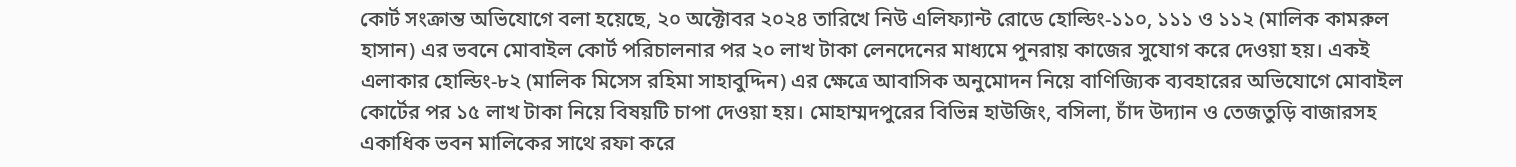কোর্ট সংক্রান্ত অভিযোগে বলা হয়েছে, ২০ অক্টোবর ২০২৪ তারিখে নিউ এলিফ্যান্ট রোডে হোল্ডিং-১১০, ১১১ ও ১১২ (মালিক কামরুল হাসান) এর ভবনে মোবাইল কোর্ট পরিচালনার পর ২০ লাখ টাকা লেনদেনের মাধ্যমে পুনরায় কাজের সুযোগ করে দেওয়া হয়। একই এলাকার হোল্ডিং-৮২ (মালিক মিসেস রহিমা সাহাবুদ্দিন) এর ক্ষেত্রে আবাসিক অনুমোদন নিয়ে বাণিজ্যিক ব্যবহারের অভিযোগে মোবাইল কোর্টের পর ১৫ লাখ টাকা নিয়ে বিষয়টি চাপা দেওয়া হয়। মোহাম্মদপুরের বিভিন্ন হাউজিং, বসিলা, চাঁদ উদ্যান ও তেজতুড়ি বাজারসহ একাধিক ভবন মালিকের সাথে রফা করে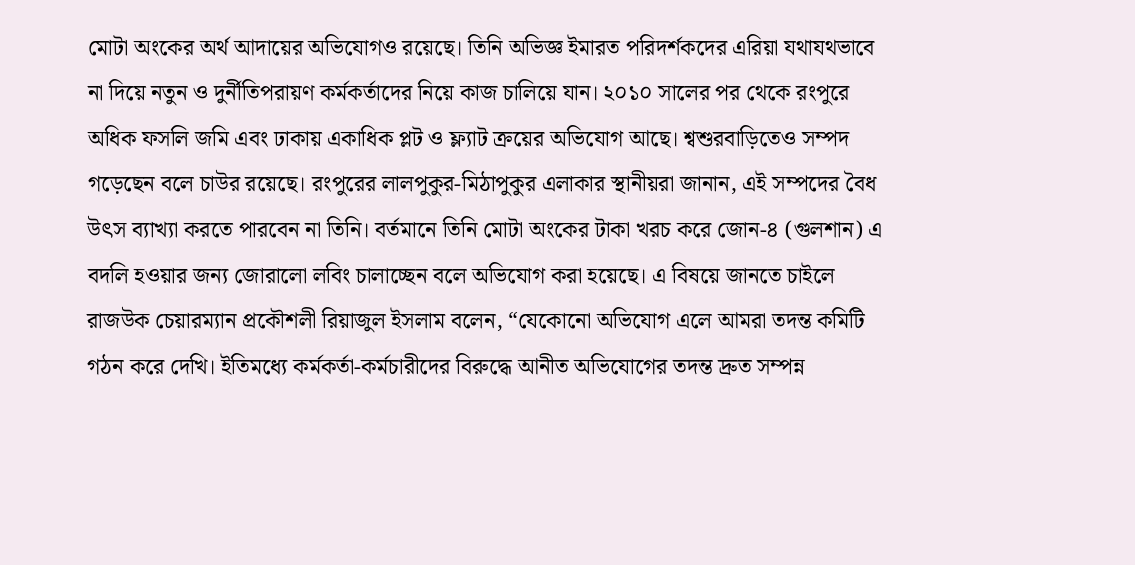মোটা অংকের অর্থ আদায়ের অভিযোগও রয়েছে। তিনি অভিজ্ঞ ইমারত পরিদর্শকদের এরিয়া যথাযথভাবে না দিয়ে নতুন ও দুর্নীতিপরায়ণ কর্মকর্তাদের নিয়ে কাজ চালিয়ে যান। ২০১০ সালের পর থেকে রংপুরে অধিক ফসলি জমি এবং ঢাকায় একাধিক প্লট ও ফ্ল্যাট ক্রয়ের অভিযোগ আছে। শ্বশুরবাড়িতেও সম্পদ গড়েছেন বলে চাউর রয়েছে। রংপুরের লালপুকুর-মিঠাপুকুর এলাকার স্থানীয়রা জানান, এই সম্পদের বৈধ উৎস ব্যাখ্যা করতে পারবেন না তিনি। বর্তমানে তিনি মোটা অংকের টাকা খরচ করে জোন-৪ (গুলশান) এ বদলি হওয়ার জন্য জোরালো লবিং চালাচ্ছেন বলে অভিযোগ করা হয়েছে। এ বিষয়ে জানতে চাইলে রাজউক চেয়ারম্যান প্রকৌশলী রিয়াজুল ইসলাম বলেন, “যেকোনো অভিযোগ এলে আমরা তদন্ত কমিটি গঠন করে দেখি। ইতিমধ্যে কর্মকর্তা-কর্মচারীদের বিরুদ্ধে আনীত অভিযোগের তদন্ত দ্রুত সম্পন্ন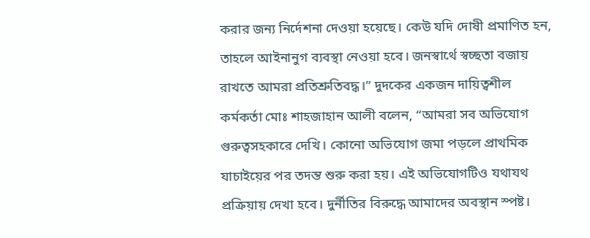করার জন্য নির্দেশনা দেওয়া হয়েছে। কেউ যদি দোষী প্রমাণিত হন, তাহলে আইনানুগ ব্যবস্থা নেওয়া হবে। জনস্বার্থে স্বচ্ছতা বজায় রাখতে আমরা প্রতিশ্রুতিবদ্ধ।” দুদকের একজন দায়িত্বশীল কর্মকর্তা মোঃ শাহজাহান আলী বলেন, “আমরা সব অভিযোগ গুরুত্বসহকারে দেখি। কোনো অভিযোগ জমা পড়লে প্রাথমিক যাচাইয়ের পর তদন্ত শুরু করা হয়। এই অভিযোগটিও যথাযথ প্রক্রিয়ায় দেখা হবে। দুর্নীতির বিরুদ্ধে আমাদের অবস্থান স্পষ্ট।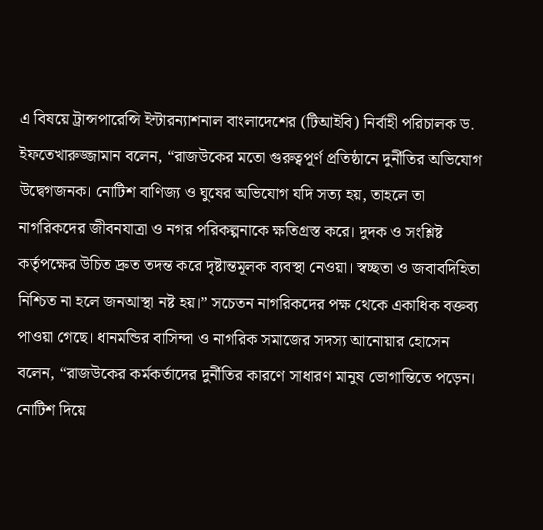এ বিষয়ে ট্রান্সপারেন্সি ইন্টারন্যাশনাল বাংলাদেশের (টিআইবি) নির্বাহী পরিচালক ড. ইফতেখারুজ্জামান বলেন, “রাজউকের মতো গুরুত্বপূর্ণ প্রতিষ্ঠানে দুর্নীতির অভিযোগ উদ্বেগজনক। নোটিশ বাণিজ্য ও ঘুষের অভিযোগ যদি সত্য হয়, তাহলে তা নাগরিকদের জীবনযাত্রা ও নগর পরিকল্পনাকে ক্ষতিগ্রস্ত করে। দুদক ও সংশ্লিষ্ট কর্তৃপক্ষের উচিত দ্রুত তদন্ত করে দৃষ্টান্তমূলক ব্যবস্থা নেওয়া। স্বচ্ছতা ও জবাবদিহিতা নিশ্চিত না হলে জনআস্থা নষ্ট হয়।” সচেতন নাগরিকদের পক্ষ থেকে একাধিক বক্তব্য পাওয়া গেছে। ধানমন্ডির বাসিন্দা ও নাগরিক সমাজের সদস্য আনোয়ার হোসেন বলেন, “রাজউকের কর্মকর্তাদের দুর্নীতির কারণে সাধারণ মানুষ ভোগান্তিতে পড়েন। নোটিশ দিয়ে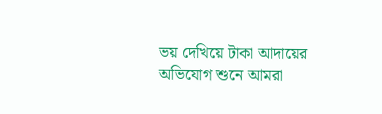ভয় দেখিয়ে টাকা আদায়ের অভিযোগ শুনে আমরা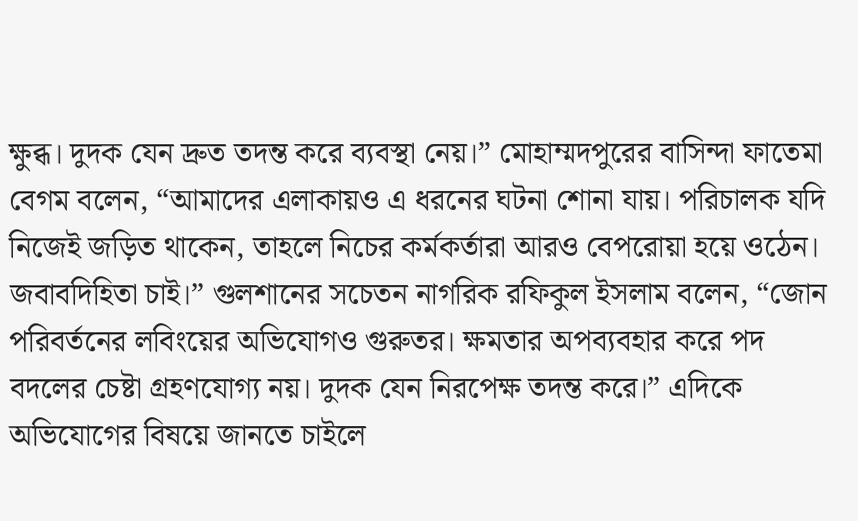ক্ষুব্ধ। দুদক যেন দ্রুত তদন্ত করে ব্যবস্থা নেয়।” মোহাম্মদপুরের বাসিন্দা ফাতেমা বেগম বলেন, “আমাদের এলাকায়ও এ ধরনের ঘটনা শোনা যায়। পরিচালক যদি নিজেই জড়িত থাকেন, তাহলে নিচের কর্মকর্তারা আরও বেপরোয়া হয়ে ওঠেন। জবাবদিহিতা চাই।” গুলশানের সচেতন নাগরিক রফিকুল ইসলাম বলেন, “জোন পরিবর্তনের লবিংয়ের অভিযোগও গুরুতর। ক্ষমতার অপব্যবহার করে পদ বদলের চেষ্টা গ্রহণযোগ্য নয়। দুদক যেন নিরপেক্ষ তদন্ত করে।” এদিকে অভিযোগের বিষয়ে জানতে চাইলে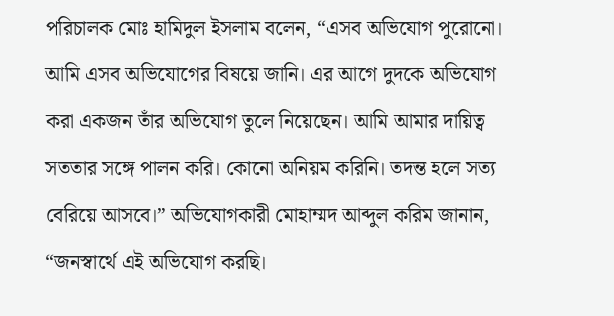পরিচালক মোঃ হামিদুল ইসলাম বলেন, “এসব অভিযোগ পুরোনো। আমি এসব অভিযোগের বিষয়ে জানি। এর আগে দুদকে অভিযোগ করা একজন তাঁর অভিযোগ তুলে নিয়েছেন। আমি আমার দায়িত্ব সততার সঙ্গে পালন করি। কোনো অনিয়ম করিনি। তদন্ত হলে সত্য বেরিয়ে আসবে।” অভিযোগকারী মোহাম্মদ আব্দুল করিম জানান, “জনস্বার্থে এই অভিযোগ করছি।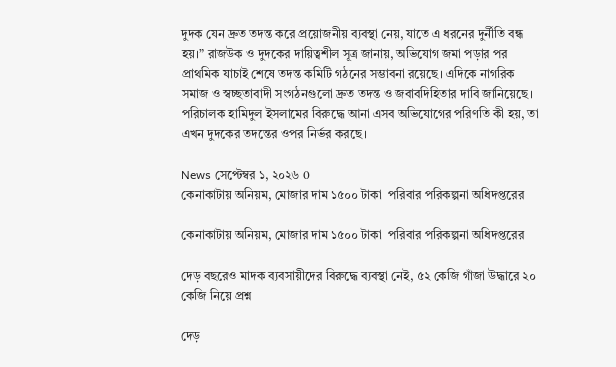দুদক যেন দ্রুত তদন্ত করে প্রয়োজনীয় ব্যবস্থা নেয়, যাতে এ ধরনের দুর্নীতি বন্ধ হয়।” রাজউক ও দুদকের দায়িত্বশীল সূত্র জানায়, অভিযোগ জমা পড়ার পর প্রাথমিক যাচাই শেষে তদন্ত কমিটি গঠনের সম্ভাবনা রয়েছে। এদিকে নাগরিক সমাজ ও স্বচ্ছতাবাদী সংগঠনগুলো দ্রুত তদন্ত ও জবাবদিহিতার দাবি জানিয়েছে। পরিচালক হামিদুল ইসলামের বিরুদ্ধে আনা এসব অভিযোগের পরিণতি কী হয়, তা এখন দুদকের তদন্তের ওপর নির্ভর করছে।

News সেপ্টেম্বর ১, ২০২৬ 0
কেনাকাটায় অনিয়ম, মোজার দাম ১৫০০ টাকা  পরিবার পরিকল্পনা অধিদপ্তরের

কেনাকাটায় অনিয়ম, মোজার দাম ১৫০০ টাকা  পরিবার পরিকল্পনা অধিদপ্তরের

দেড় বছরেও মাদক ব্যবসায়ীদের বিরুদ্ধে ব্যবস্থা নেই, ৫২ কেজি গাঁজা উদ্ধারে ২০ কেজি নিয়ে প্রশ্ন

দেড়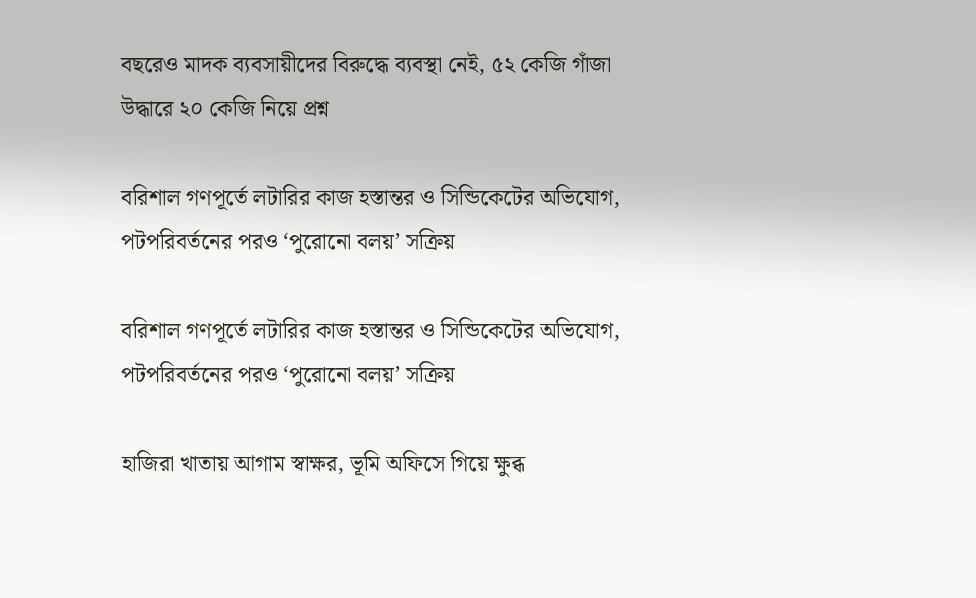বছরেও মাদক ব্যবসায়ীদের বিরুদ্ধে ব্যবস্থা নেই, ৫২ কেজি গাঁজা উদ্ধারে ২০ কেজি নিয়ে প্রশ্ন

বরিশাল গণপূর্তে লটারির কাজ হস্তান্তর ও সিন্ডিকেটের অভিযোগ, পটপরিবর্তনের পরও ‘পুরোনো বলয়’ সক্রিয়

বরিশাল গণপূর্তে লটারির কাজ হস্তান্তর ও সিন্ডিকেটের অভিযোগ, পটপরিবর্তনের পরও ‘পুরোনো বলয়’ সক্রিয়

হাজিরা খাতায় আগাম স্বাক্ষর, ভূমি অফিসে গিয়ে ক্ষুব্ধ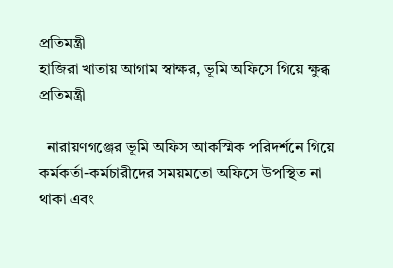প্রতিমন্ত্রী
হাজিরা খাতায় আগাম স্বাক্ষর, ভূমি অফিসে গিয়ে ক্ষুব্ধ প্রতিমন্ত্রী

  নারায়ণগঞ্জের ভূমি অফিস আকস্মিক পরিদর্শনে গিয়ে কর্মকর্তা-কর্মচারীদের সময়মতো অফিসে উপস্থিত না থাকা এবং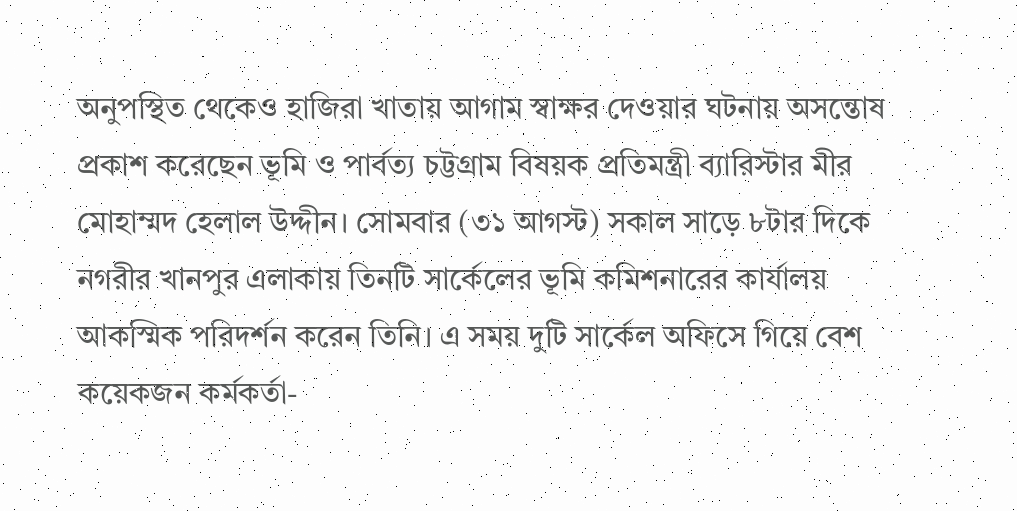অনুপস্থিত থেকেও হাজিরা খাতায় আগাম স্বাক্ষর দেওয়ার ঘটনায় অসন্তোষ প্রকাশ করেছেন ভূমি ও পার্বত্য চট্টগ্রাম বিষয়ক প্রতিমন্ত্রী ব্যারিস্টার মীর মোহাম্মদ হেলাল উদ্দীন। সোমবার (৩১ আগস্ট) সকাল সাড়ে ৮টার দিকে নগরীর খানপুর এলাকায় তিনটি সার্কেলের ভূমি কমিশনারের কার্যালয় আকস্মিক পরিদর্শন করেন তিনি। এ সময় দুটি সার্কেল অফিসে গিয়ে বেশ কয়েকজন কর্মকর্তা-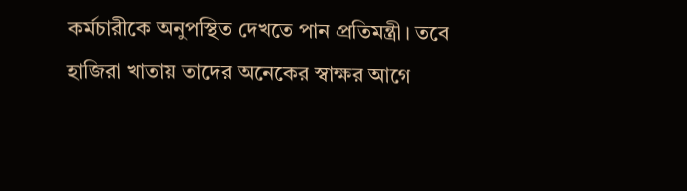কর্মচারীকে অনুপস্থিত দেখতে পান প্রতিমন্ত্রী। তবে হাজিরা খাতায় তাদের অনেকের স্বাক্ষর আগে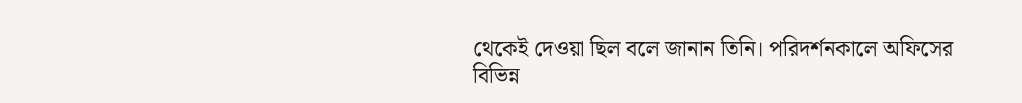থেকেই দেওয়া ছিল বলে জানান তিনি। পরিদর্শনকালে অফিসের বিভিন্ন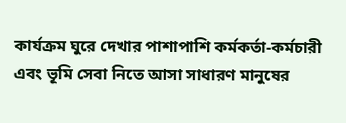কার্যক্রম ঘুরে দেখার পাশাপাশি কর্মকর্তা-কর্মচারী এবং ভূমি সেবা নিতে আসা সাধারণ মানুষের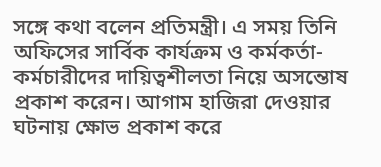সঙ্গে কথা বলেন প্রতিমন্ত্রী। এ সময় তিনি অফিসের সার্বিক কার্যক্রম ও কর্মকর্তা-কর্মচারীদের দায়িত্বশীলতা নিয়ে অসন্তোষ প্রকাশ করেন। আগাম হাজিরা দেওয়ার ঘটনায় ক্ষোভ প্রকাশ করে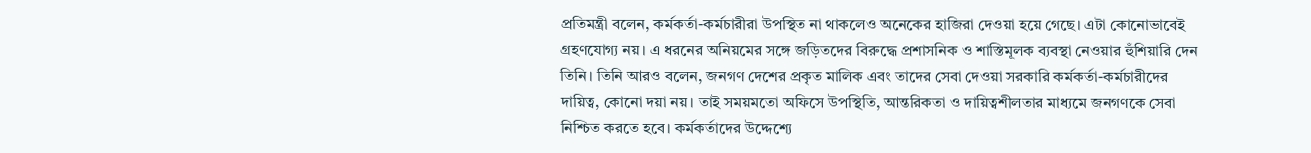প্রতিমন্ত্রী বলেন, কর্মকর্তা-কর্মচারীরা উপস্থিত না থাকলেও অনেকের হাজিরা দেওয়া হয়ে গেছে। এটা কোনোভাবেই গ্রহণযোগ্য নয়। এ ধরনের অনিয়মের সঙ্গে জড়িতদের বিরুদ্ধে প্রশাসনিক ও শাস্তিমূলক ব্যবস্থা নেওয়ার হুঁশিয়ারি দেন তিনি। তিনি আরও বলেন, জনগণ দেশের প্রকৃত মালিক এবং তাদের সেবা দেওয়া সরকারি কর্মকর্তা-কর্মচারীদের দায়িত্ব, কোনো দয়া নয়। তাই সময়মতো অফিসে উপস্থিতি, আন্তরিকতা ও দায়িত্বশীলতার মাধ্যমে জনগণকে সেবা নিশ্চিত করতে হবে। কর্মকর্তাদের উদ্দেশ্যে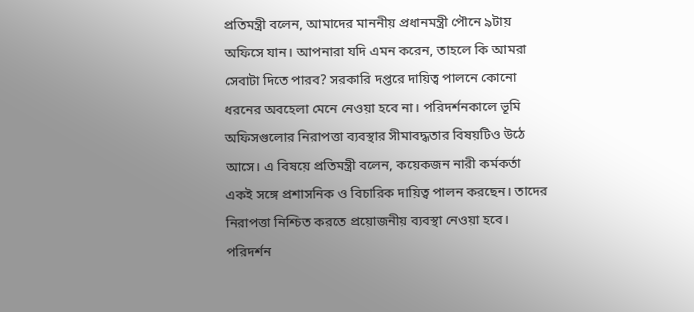প্রতিমন্ত্রী বলেন, আমাদের মাননীয় প্রধানমন্ত্রী পৌনে ৯টায় অফিসে যান। আপনারা যদি এমন করেন, তাহলে কি আমরা সেবাটা দিতে পারব? সরকারি দপ্তরে দায়িত্ব পালনে কোনো ধরনের অবহেলা মেনে নেওয়া হবে না। পরিদর্শনকালে ভূমি অফিসগুলোর নিরাপত্তা ব্যবস্থার সীমাবদ্ধতার বিষয়টিও উঠে আসে। এ বিষয়ে প্রতিমন্ত্রী বলেন, কয়েকজন নারী কর্মকর্তা একই সঙ্গে প্রশাসনিক ও বিচারিক দায়িত্ব পালন করছেন। তাদের নিরাপত্তা নিশ্চিত করতে প্রয়োজনীয় ব্যবস্থা নেওয়া হবে। পরিদর্শন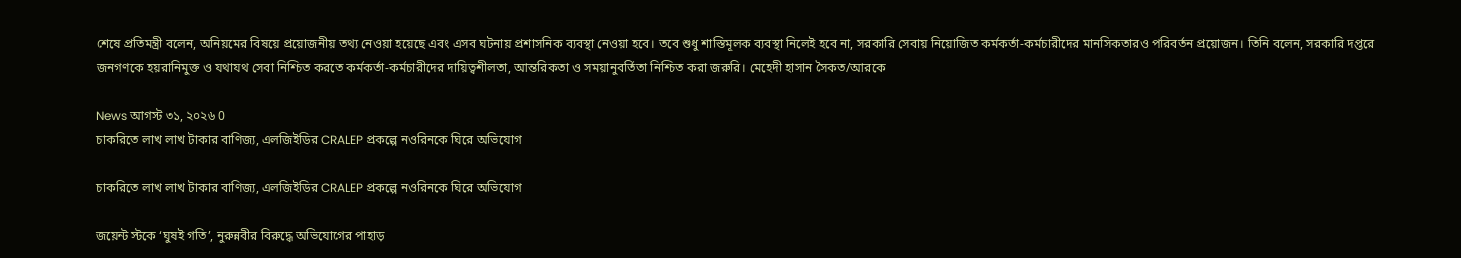শেষে প্রতিমন্ত্রী বলেন, অনিয়মের বিষয়ে প্রয়োজনীয় তথ্য নেওয়া হয়েছে এবং এসব ঘটনায় প্রশাসনিক ব্যবস্থা নেওয়া হবে। তবে শুধু শাস্তিমূলক ব্যবস্থা নিলেই হবে না, সরকারি সেবায় নিয়োজিত কর্মকর্তা-কর্মচারীদের মানসিকতারও পরিবর্তন প্রয়োজন। তিনি বলেন, সরকারি দপ্তরে জনগণকে হয়রানিমুক্ত ও যথাযথ সেবা নিশ্চিত করতে কর্মকর্তা-কর্মচারীদের দায়িত্বশীলতা, আন্তরিকতা ও সময়ানুবর্তিতা নিশ্চিত করা জরুরি। মেহেদী হাসান সৈকত/আরকে

News আগস্ট ৩১, ২০২৬ 0
চাকরিতে লাখ লাখ টাকার বাণিজ্য, এলজিইডির CRALEP প্রকল্পে নওরিনকে ঘিরে অভিযোগ

চাকরিতে লাখ লাখ টাকার বাণিজ্য, এলজিইডির CRALEP প্রকল্পে নওরিনকে ঘিরে অভিযোগ

জয়েন্ট স্টকে ‘ঘুষই গতি’, নুরুন্নবীর বিরুদ্ধে অভিযোগের পাহাড়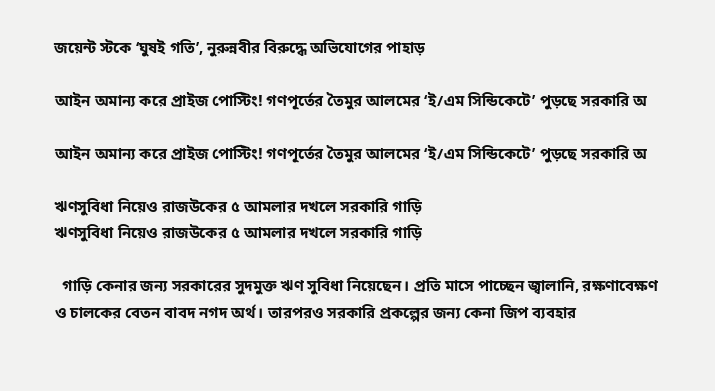জয়েন্ট স্টকে ‘ঘুষই গতি’, নুরুন্নবীর বিরুদ্ধে অভিযোগের পাহাড়

আইন অমান্য করে প্রাইজ পোস্টিং! গণপূর্তের তৈমুর আলমের ‘ই/এম সিন্ডিকেটে’ পুড়ছে সরকারি অ

আইন অমান্য করে প্রাইজ পোস্টিং! গণপূর্তের তৈমুর আলমের ‘ই/এম সিন্ডিকেটে’ পুড়ছে সরকারি অ

ঋণসুবিধা নিয়েও রাজউকের ৫ আমলার দখলে সরকারি গাড়ি
ঋণসুবিধা নিয়েও রাজউকের ৫ আমলার দখলে সরকারি গাড়ি

  গাড়ি কেনার জন্য সরকারের সুদমুক্ত ঋণ সুবিধা নিয়েছেন। প্রতি মাসে পাচ্ছেন জ্বালানি, রক্ষণাবেক্ষণ ও চালকের বেতন বাবদ নগদ অর্থ। তারপরও সরকারি প্রকল্পের জন্য কেনা জিপ ব্যবহার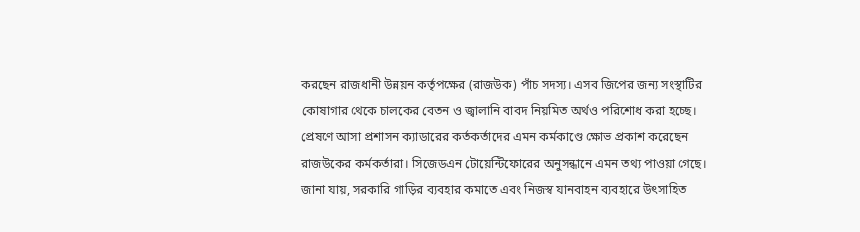করছেন রাজধানী উন্নয়ন কর্তৃপক্ষের (রাজউক) পাঁচ সদস্য। এসব জিপের জন্য সংস্থাটির কোষাগার থেকে চালকের বেতন ও জ্বালানি বাবদ নিয়মিত অর্থও পরিশোধ করা হচ্ছে। প্রেষণে আসা প্রশাসন ক্যাডারের কর্তকর্তাদের এমন কর্মকাণ্ডে ক্ষোভ প্রকাশ করেছেন রাজউকের কর্মকর্তারা। সিজেডএন টোয়েন্টিফোরের অনুসন্ধানে এমন তথ্য পাওয়া গেছে। জানা যায়, সরকারি গাড়ির ব্যবহার কমাতে এবং নিজস্ব যানবাহন ব্যবহারে উৎসাহিত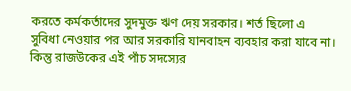করতে কর্মকর্তাদের সুদমুক্ত ঋণ দেয় সরকার। শর্ত ছিলো এ সুবিধা নেওয়ার পর আর সরকারি যানবাহন ব্যবহার করা যাবে না। কিন্তু রাজউকের এই পাঁচ সদস্যের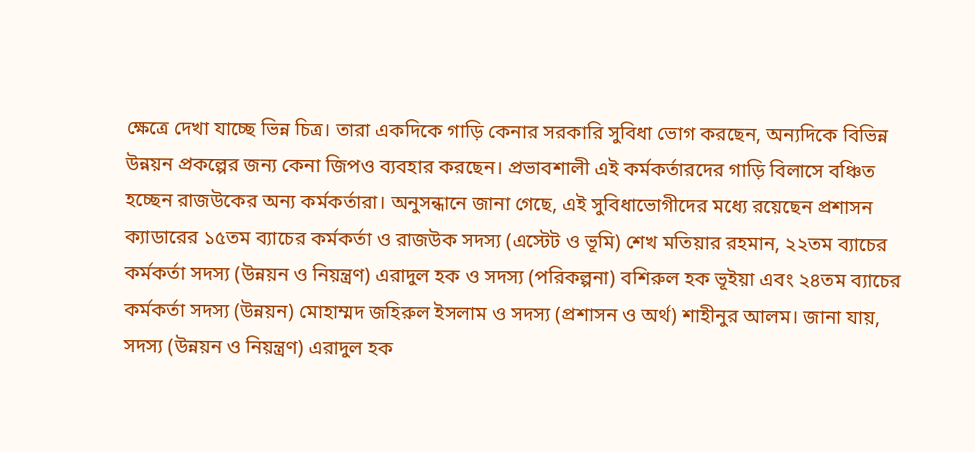ক্ষেত্রে দেখা যাচ্ছে ভিন্ন চিত্র। তারা একদিকে গাড়ি কেনার সরকারি সুবিধা ভোগ করছেন, অন্যদিকে বিভিন্ন উন্নয়ন প্রকল্পের জন্য কেনা জিপও ব্যবহার করছেন। প্রভাবশালী এই কর্মকর্তারদের গাড়ি বিলাসে বঞ্চিত হচ্ছেন রাজউকের অন্য কর্মকর্তারা। অনুসন্ধানে জানা গেছে, এই সুবিধাভোগীদের মধ্যে রয়েছেন প্রশাসন ক্যাডারের ১৫তম ব্যাচের কর্মকর্তা ও রাজউক সদস্য (এস্টেট ও ভূমি) শেখ মতিয়ার রহমান, ২২তম ব্যাচের কর্মকর্তা সদস্য (উন্নয়ন ও নিয়ন্ত্রণ) এরাদুল হক ও সদস্য (পরিকল্পনা) বশিরুল হক ভূইয়া এবং ২৪তম ব্যাচের কর্মকর্তা সদস্য (উন্নয়ন) মোহাম্মদ জহিরুল ইসলাম ও সদস্য (প্রশাসন ও অর্থ) শাহীনুর আলম। জানা যায়, সদস্য (উন্নয়ন ও নিয়ন্ত্রণ) এরাদুল হক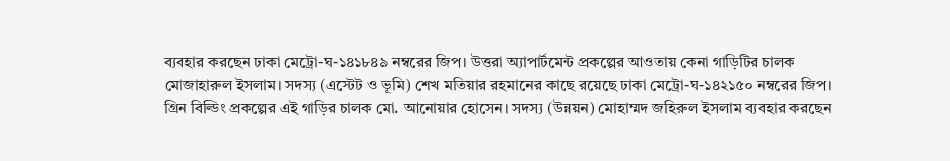ব্যবহার করছেন ঢাকা মেট্রো-ঘ-১৪১৮৪৯ নম্বরের জিপ। উত্তরা অ্যাপার্টমেন্ট প্রকল্পের আওতায় কেনা গাড়িটির চালক মোজাহারুল ইসলাম। সদস্য (এস্টেট ও ভূমি) শেখ মতিয়ার রহমানের কাছে রয়েছে ঢাকা মেট্রো-ঘ-১৪২১৫০ নম্বরের জিপ। গ্রিন বিল্ডিং প্রকল্পের এই গাড়ির চালক মো. আনোয়ার হোসেন। সদস্য (উন্নয়ন) মোহাম্মদ জহিরুল ইসলাম ব্যবহার করছেন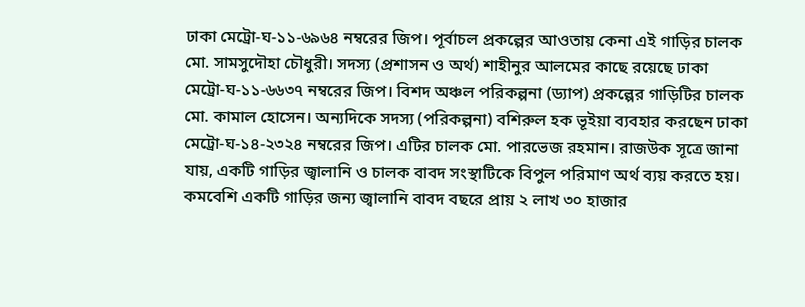ঢাকা মেট্রো-ঘ-১১-৬৯৬৪ নম্বরের জিপ। পূর্বাচল প্রকল্পের আওতায় কেনা এই গাড়ির চালক মো. সামসুদৌহা চৌধুরী। সদস্য (প্রশাসন ও অর্থ) শাহীনুর আলমের কাছে রয়েছে ঢাকা মেট্রো-ঘ-১১-৬৬৩৭ নম্বরের জিপ। বিশদ অঞ্চল পরিকল্পনা (ড্যাপ) প্রকল্পের গাড়িটির চালক মো. কামাল হোসেন। অন্যদিকে সদস্য (পরিকল্পনা) বশিরুল হক ভূইয়া ব্যবহার করছেন ঢাকা মেট্রো-ঘ-১৪-২৩২৪ নম্বরের জিপ। এটির চালক মো. পারভেজ রহমান। রাজউক সূত্রে জানা যায়, একটি গাড়ির জ্বালানি ও চালক বাবদ সংস্থাটিকে বিপুল পরিমাণ অর্থ ব্যয় করতে হয়। কমবেশি একটি গাড়ির জন্য জ্বালানি বাবদ বছরে প্রায় ২ লাখ ৩০ হাজার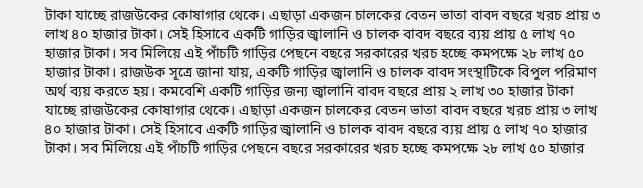টাকা যাচ্ছে রাজউকের কোষাগার থেকে। এছাড়া একজন চালকের বেতন ভাতা বাবদ বছরে খরচ প্রায় ৩ লাখ ৪০ হাজার টাকা। সেই হিসাবে একটি গাড়ির জ্বালানি ও চালক বাবদ বছরে ব্যয় প্রায় ৫ লাখ ৭০ হাজার টাকা। সব মিলিয়ে এই পাঁচটি গাড়ির পেছনে বছরে সরকারের খরচ হচ্ছে কমপক্ষে ২৮ লাখ ৫০ হাজার টাকা। রাজউক সূত্রে জানা যায়, একটি গাড়ির জ্বালানি ও চালক বাবদ সংস্থাটিকে বিপুল পরিমাণ অর্থ ব্যয় করতে হয়। কমবেশি একটি গাড়ির জন্য জ্বালানি বাবদ বছরে প্রায় ২ লাখ ৩০ হাজার টাকা যাচ্ছে রাজউকের কোষাগার থেকে। এছাড়া একজন চালকের বেতন ভাতা বাবদ বছরে খরচ প্রায় ৩ লাখ ৪০ হাজার টাকা। সেই হিসাবে একটি গাড়ির জ্বালানি ও চালক বাবদ বছরে ব্যয় প্রায় ৫ লাখ ৭০ হাজার টাকা। সব মিলিয়ে এই পাঁচটি গাড়ির পেছনে বছরে সরকারের খরচ হচ্ছে কমপক্ষে ২৮ লাখ ৫০ হাজার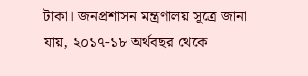টাকা। জনপ্রশাসন মন্ত্রণালয় সূত্রে জানা যায়, ২০১৭-১৮ অর্থবছর থেকে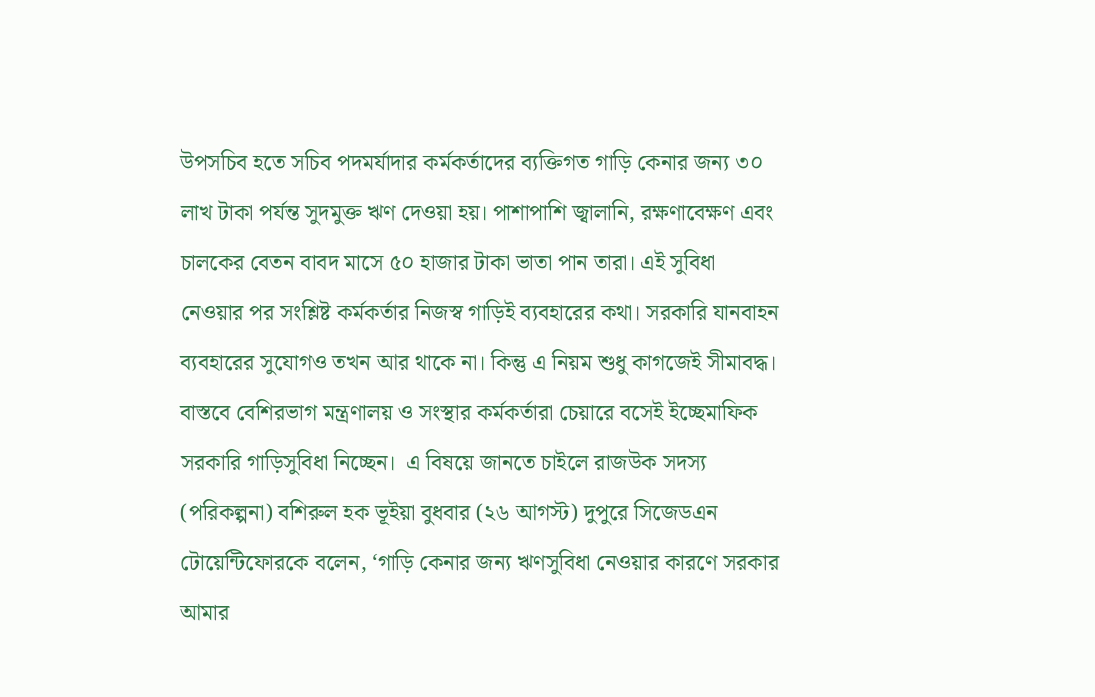উপসচিব হতে সচিব পদমর্যাদার কর্মকর্তাদের ব্যক্তিগত গাড়ি কেনার জন্য ৩০ লাখ টাকা পর্যন্ত সুদমুক্ত ঋণ দেওয়া হয়। পাশাপাশি জ্বালানি, রক্ষণাবেক্ষণ এবং চালকের বেতন বাবদ মাসে ৫০ হাজার টাকা ভাতা পান তারা। এই সুবিধা নেওয়ার পর সংশ্লিষ্ট কর্মকর্তার নিজস্ব গাড়িই ব্যবহারের কথা। সরকারি যানবাহন ব্যবহারের সুযোগও তখন আর থাকে না। কিন্তু এ নিয়ম শুধু কাগজেই সীমাবদ্ধ। বাস্তবে বেশিরভাগ মন্ত্রণালয় ও সংস্থার কর্মকর্তারা চেয়ারে বসেই ইচ্ছেমাফিক সরকারি গাড়িসুবিধা নিচ্ছেন।  এ বিষয়ে জানতে চাইলে রাজউক সদস্য (পরিকল্পনা) বশিরুল হক ভূইয়া বুধবার (২৬ আগস্ট) দুপুরে সিজেডএন টোয়েন্টিফোরকে বলেন, ‘গাড়ি কেনার জন্য ঋণসুবিধা নেওয়ার কারণে সরকার আমার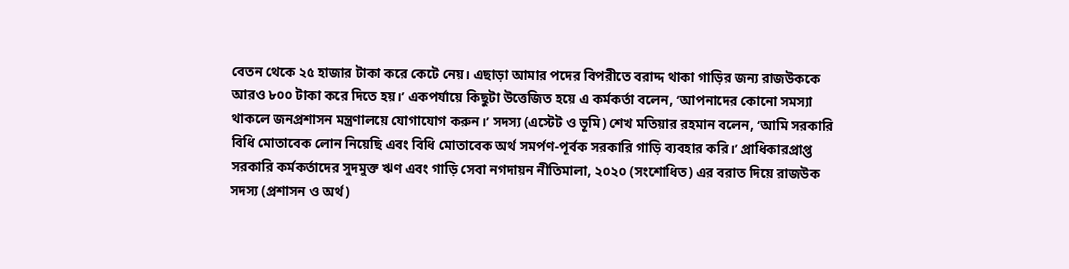বেতন থেকে ২৫ হাজার টাকা করে কেটে নেয়। এছাড়া আমার পদের বিপরীতে বরাদ্দ থাকা গাড়ির জন্য রাজউককে আরও ৮০০ টাকা করে দিতে হয়।’ একপর্যায়ে কিছুটা উত্তেজিত হয়ে এ কর্মকর্তা বলেন, ‘আপনাদের কোনো সমস্যা থাকলে জনপ্রশাসন মন্ত্রণালয়ে যোগাযোগ করুন।’ সদস্য (এস্টেট ও ভূমি) শেখ মতিয়ার রহমান বলেন, ‘আমি সরকারি বিধি মোতাবেক লোন নিয়েছি এবং বিধি মোতাবেক অর্থ সমর্পণ-পূর্বক সরকারি গাড়ি ব্যবহার করি।’ প্রাধিকারপ্রাপ্ত সরকারি কর্মকর্তাদের সুদমুক্ত ঋণ এবং গাড়ি সেবা নগদায়ন নীতিমালা, ২০২০ (সংশোধিত) এর বরাত দিয়ে রাজউক সদস্য (প্রশাসন ও অর্থ)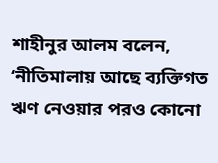শাহীনুর আলম বলেন, ‘নীতিমালায় আছে ব্যক্তিগত ঋণ নেওয়ার পরও কোনো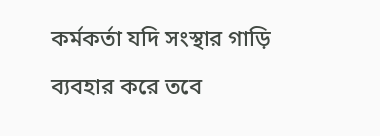কর্মকর্তা যদি সংস্থার গাড়ি ব্যবহার করে তবে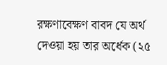রক্ষণাবেক্ষণ বাবদ যে অর্থ দেওয়া হয় তার অর্ধেক (২৫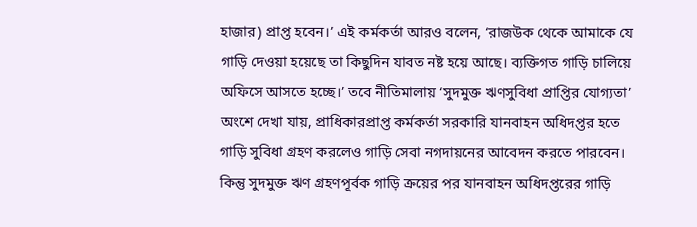হাজার) প্রাপ্ত হবেন।’ এই কর্মকর্তা আরও বলেন, ‘রাজউক থেকে আমাকে যে গাড়ি দেওয়া হয়েছে তা কিছুদিন যাবত নষ্ট হয়ে আছে। ব্যক্তিগত গাড়ি চালিয়ে অফিসে আসতে হচ্ছে।’ তবে নীতিমালায় ‘সুদমুক্ত ঋণসুবিধা প্রাপ্তির যোগ্যতা’ অংশে দেখা যায়, প্রাধিকারপ্রাপ্ত কর্মকর্তা সরকারি যানবাহন অধিদপ্তর হতে গাড়ি সুবিধা গ্রহণ করলেও গাড়ি সেবা নগদায়নের আবেদন করতে পারবেন। কিন্তু সুদমুক্ত ঋণ গ্রহণপূর্বক গাড়ি ক্রয়ের পর যানবাহন অধিদপ্তরের গাড়ি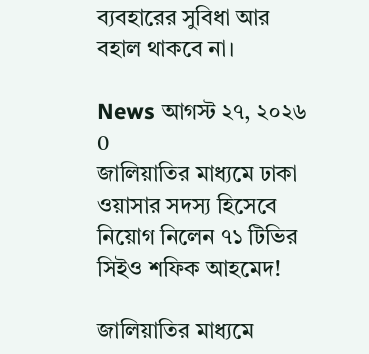ব্যবহারের সুবিধা আর বহাল থাকবে না।

News আগস্ট ২৭, ২০২৬ 0
জালিয়াতির মাধ্যমে ঢাকা ওয়াসার সদস্য হিসেবে নিয়োগ নিলেন ৭১ টিভির সিইও শফিক আহমেদ!

জালিয়াতির মাধ্যমে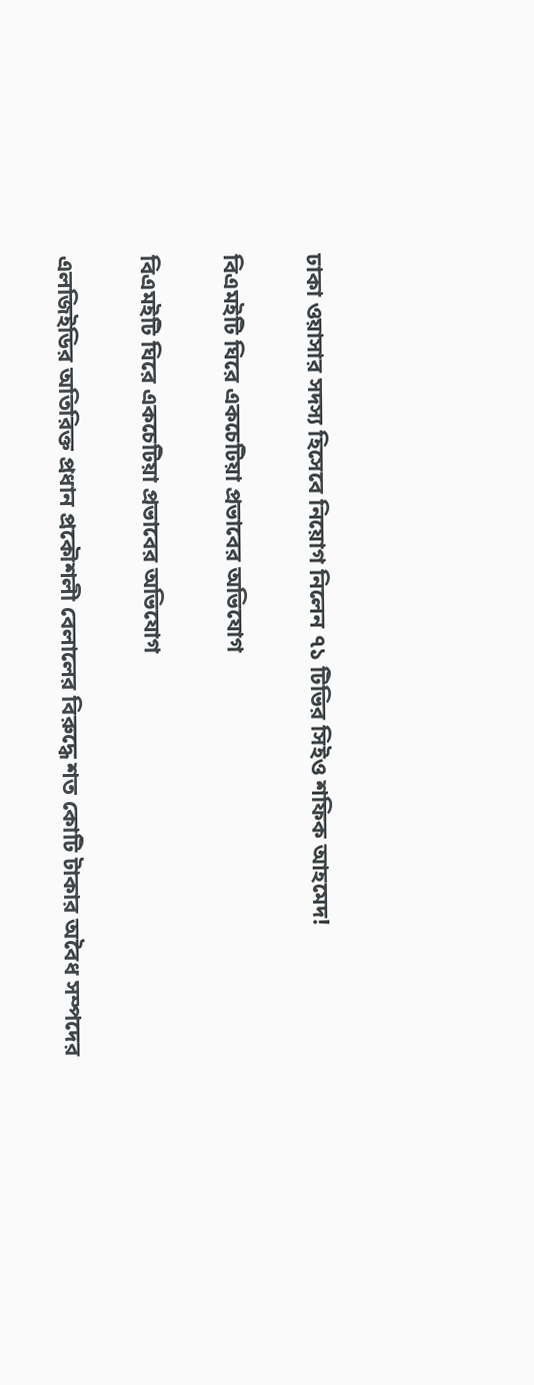ঢাকা ওয়াসার সদস্য হিসেবে নিয়োগ নিলেন ৭১ টিভির সিইও শফিক আহমেদ!

বিএমইটি ঘিরে একচেটিয়া প্রভাবের অভিযোগ

বিএমইটি ঘিরে একচেটিয়া প্রভাবের অভিযোগ

এলজিইডির অতিরিক্ত প্রধান প্রকৌশলী বেলালের বিরুদ্ধে শত কোটি টাকার অবৈধ সম্পদের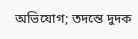অভিযোগ; তদন্তে দুদক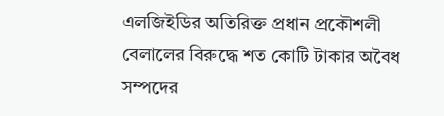এলজিইডির অতিরিক্ত প্রধান প্রকৌশলী বেলালের বিরুদ্ধে শত কোটি টাকার অবৈধ সম্পদের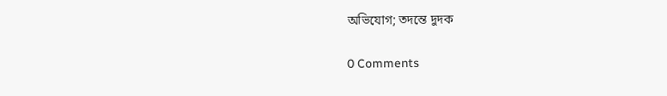অভিযোগ; তদন্তে দুদক

0 Comments